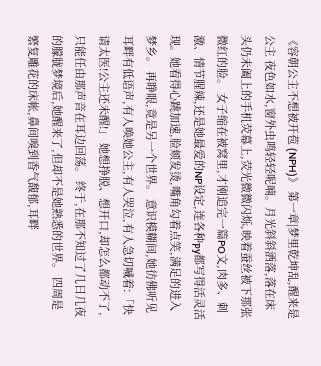《容朝公主不想被开苞 (NPH)》 第一章|梦里乾坤乱,醒来是公主 夜色如水,窗外虫鸣轻轻呢喃。月光斜斜洒落,落在床头仍未阖上的手机荧幕上,荧光微微闪烁,映着蚕丝被下那张微红的脸。 女子缩在被窝里,才刚追完一篇PO文,肉多、刺激、情节腥辣,还是她最爱的NP设定,连各种py都写得活灵活现。她看得心跳加速,脸颊发烫,嘴角勾着点笑,满足的进入梦乡。 再睁眼,竟是另一个世界。 意识模糊间,她彷佛听见耳畔有低语声,有人唤她公主,有人哭泣,有人急切喊着:「快请太医!公主还未醒!」 她想挣脱、想开口,却怎么都动不了,只能任由那声音在耳边回荡。 终于,在那不知过了几日几夜的朦胧梦境后,她醒来了,但却不是她熟悉的世界。 四周是繁复雕花的床帐,鼻间嗅到香气馥郁,耳畔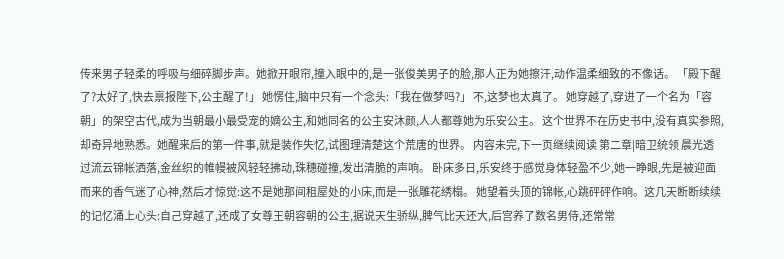传来男子轻柔的呼吸与细碎脚步声。她掀开眼帘,撞入眼中的,是一张俊美男子的脸,那人正为她擦汗,动作温柔细致的不像话。 「殿下醒了?太好了,快去禀报陛下,公主醒了!」 她愣住,脑中只有一个念头:「我在做梦吗?」 不,这梦也太真了。 她穿越了,穿进了一个名为「容朝」的架空古代,成为当朝最小最受宠的嫡公主,和她同名的公主安沐颜,人人都尊她为乐安公主。 这个世界不在历史书中,没有真实参照,却奇异地熟悉。她醒来后的第一件事,就是装作失忆,试图理清楚这个荒唐的世界。 内容未完,下一页继续阅读 第二章|暗卫统领 晨光透过流云锦帐洒落,金丝织的帷幔被风轻轻拂动,珠穗碰撞,发出清脆的声响。 卧床多日,乐安终于感觉身体轻盈不少,她一睁眼,先是被迎面而来的香气迷了心神,然后才惊觉:这不是她那间租屋处的小床,而是一张雕花绣榻。 她望着头顶的锦帐,心跳砰砰作响。这几天断断续续的记忆涌上心头:自己穿越了,还成了女尊王朝容朝的公主,据说天生骄纵,脾气比天还大,后宫养了数名男侍,还常常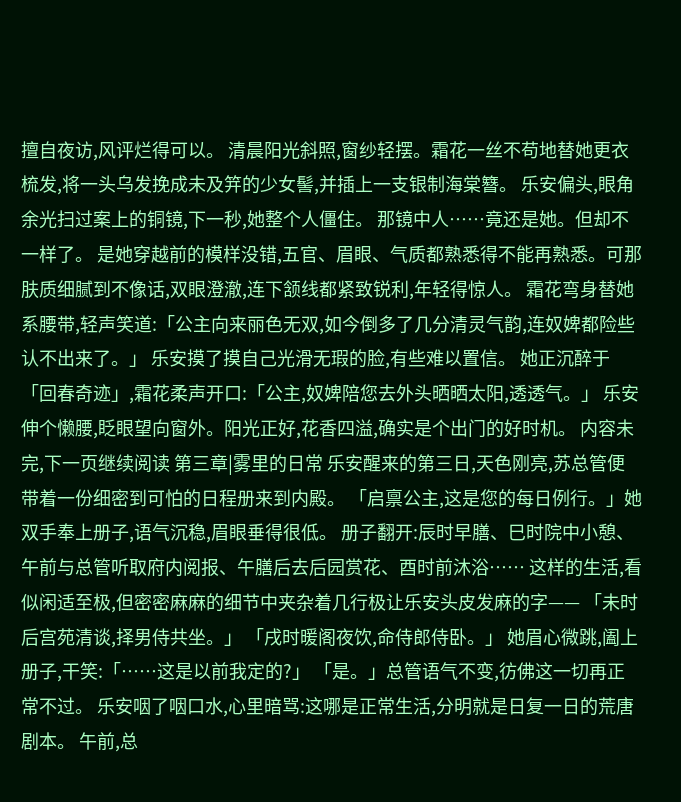擅自夜访,风评烂得可以。 清晨阳光斜照,窗纱轻摆。霜花一丝不苟地替她更衣梳发,将一头乌发挽成未及笄的少女髻,并插上一支银制海棠簪。 乐安偏头,眼角余光扫过案上的铜镜,下一秒,她整个人僵住。 那镜中人……竟还是她。但却不一样了。 是她穿越前的模样没错,五官、眉眼、气质都熟悉得不能再熟悉。可那肤质细腻到不像话,双眼澄澈,连下颔线都紧致锐利,年轻得惊人。 霜花弯身替她系腰带,轻声笑道:「公主向来丽色无双,如今倒多了几分清灵气韵,连奴婢都险些认不出来了。」 乐安摸了摸自己光滑无瑕的脸,有些难以置信。 她正沉醉于「回春奇迹」,霜花柔声开口:「公主,奴婢陪您去外头晒晒太阳,透透气。」 乐安伸个懒腰,眨眼望向窗外。阳光正好,花香四溢,确实是个出门的好时机。 内容未完,下一页继续阅读 第三章|雾里的日常 乐安醒来的第三日,天色刚亮,苏总管便带着一份细密到可怕的日程册来到内殿。 「启禀公主,这是您的每日例行。」她双手奉上册子,语气沉稳,眉眼垂得很低。 册子翻开:辰时早膳、巳时院中小憩、午前与总管听取府内阅报、午膳后去后园赏花、酉时前沐浴…… 这样的生活,看似闲适至极,但密密麻麻的细节中夹杂着几行极让乐安头皮发麻的字—— 「未时后宫苑清谈,择男侍共坐。」 「戌时暖阁夜饮,命侍郎侍卧。」 她眉心微跳,阖上册子,干笑:「……这是以前我定的?」 「是。」总管语气不变,彷佛这一切再正常不过。 乐安咽了咽口水,心里暗骂:这哪是正常生活,分明就是日复一日的荒唐剧本。 午前,总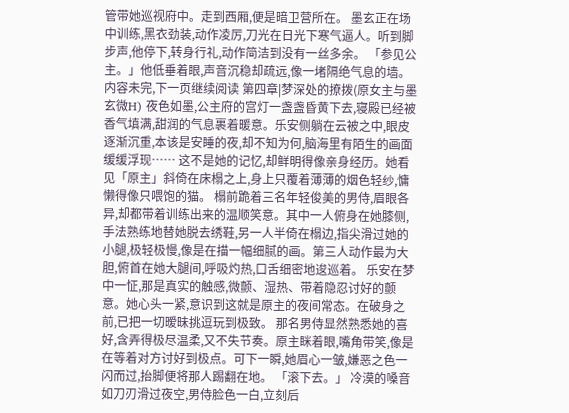管带她巡视府中。走到西厢,便是暗卫营所在。 墨玄正在场中训练,黑衣劲装,动作凌厉,刀光在日光下寒气逼人。听到脚步声,他停下,转身行礼,动作简洁到没有一丝多余。 「参见公主。」他低垂着眼,声音沉稳却疏远,像一堵隔绝气息的墙。 内容未完,下一页继续阅读 第四章|梦深处的撩拨(原女主与墨玄微H) 夜色如墨,公主府的宫灯一盏盏昏黄下去,寝殿已经被香气填满,甜润的气息裹着暖意。乐安侧躺在云被之中,眼皮逐渐沉重,本该是安睡的夜,却不知为何,脑海里有陌生的画面缓缓浮现…… 这不是她的记忆,却鲜明得像亲身经历。她看见「原主」斜倚在床榻之上,身上只覆着薄薄的烟色轻纱,慵懒得像只喂饱的猫。 榻前跪着三名年轻俊美的男侍,眉眼各异,却都带着训练出来的温顺笑意。其中一人俯身在她膝侧,手法熟练地替她脱去绣鞋,另一人半倚在榻边,指尖滑过她的小腿,极轻极慢,像是在描一幅细腻的画。第三人动作最为大胆,俯首在她大腿间,呼吸灼热,口舌细密地逡巡着。 乐安在梦中一怔,那是真实的触感,微颤、湿热、带着隐忍讨好的颤意。她心头一紧,意识到这就是原主的夜间常态。在破身之前,已把一切暧昧挑逗玩到极致。 那名男侍显然熟悉她的喜好,含弄得极尽温柔,又不失节奏。原主眯着眼,嘴角带笑,像是在等着对方讨好到极点。可下一瞬,她眉心一皱,嫌恶之色一闪而过,抬脚便将那人踢翻在地。 「滚下去。」 冷漠的嗓音如刀刃滑过夜空,男侍脸色一白,立刻后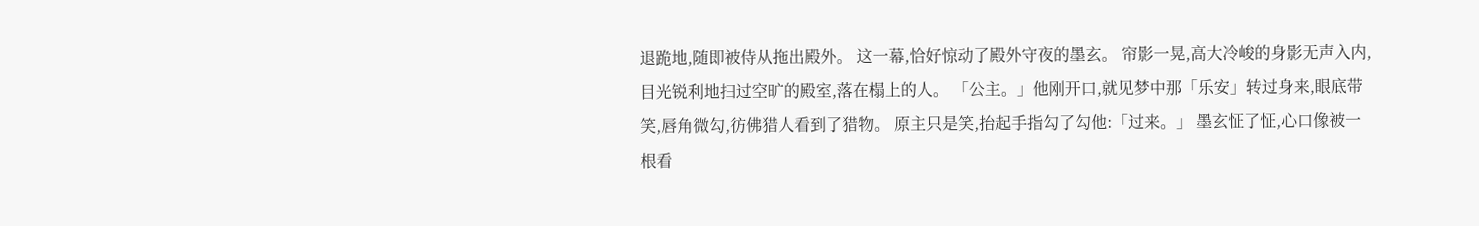退跪地,随即被侍从拖出殿外。 这一幕,恰好惊动了殿外守夜的墨玄。 帘影一晃,高大冷峻的身影无声入内,目光锐利地扫过空旷的殿室,落在榻上的人。 「公主。」他刚开口,就见梦中那「乐安」转过身来,眼底带笑,唇角微勾,彷佛猎人看到了猎物。 原主只是笑,抬起手指勾了勾他:「过来。」 墨玄怔了怔,心口像被一根看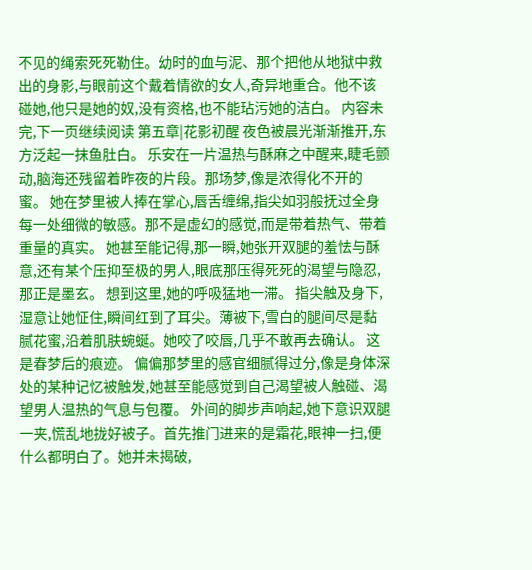不见的绳索死死勒住。幼时的血与泥、那个把他从地狱中救出的身影,与眼前这个戴着情欲的女人,奇异地重合。他不该碰她,他只是她的奴,没有资格,也不能玷污她的洁白。 内容未完,下一页继续阅读 第五章|花影初醒 夜色被晨光渐渐推开,东方泛起一抹鱼肚白。 乐安在一片温热与酥麻之中醒来,睫毛颤动,脑海还残留着昨夜的片段。那场梦,像是浓得化不开的蜜。 她在梦里被人捧在掌心,唇舌缠绵,指尖如羽般抚过全身每一处细微的敏感。那不是虚幻的感觉,而是带着热气、带着重量的真实。 她甚至能记得,那一瞬,她张开双腿的羞怯与酥意,还有某个压抑至极的男人,眼底那压得死死的渴望与隐忍,那正是墨玄。 想到这里,她的呼吸猛地一滞。 指尖触及身下,湿意让她怔住,瞬间红到了耳尖。薄被下,雪白的腿间尽是黏腻花蜜,沿着肌肤蜿蜒。她咬了咬唇,几乎不敢再去确认。 这是春梦后的痕迹。 偏偏那梦里的感官细腻得过分,像是身体深处的某种记忆被触发,她甚至能感觉到自己渴望被人触碰、渴望男人温热的气息与包覆。 外间的脚步声响起,她下意识双腿一夹,慌乱地拢好被子。首先推门进来的是霜花,眼神一扫,便什么都明白了。她并未揭破,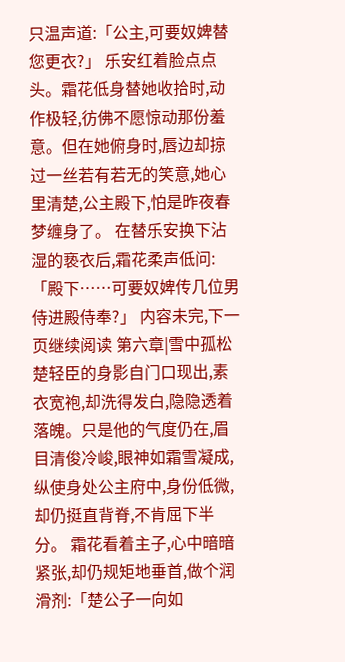只温声道:「公主,可要奴婢替您更衣?」 乐安红着脸点点头。霜花低身替她收拾时,动作极轻,彷佛不愿惊动那份羞意。但在她俯身时,唇边却掠过一丝若有若无的笑意,她心里清楚,公主殿下,怕是昨夜春梦缠身了。 在替乐安换下沾湿的亵衣后,霜花柔声低问:「殿下……可要奴婢传几位男侍进殿侍奉?」 内容未完,下一页继续阅读 第六章|雪中孤松 楚轻臣的身影自门口现出,素衣宽袍,却洗得发白,隐隐透着落魄。只是他的气度仍在,眉目清俊冷峻,眼神如霜雪凝成,纵使身处公主府中,身份低微,却仍挺直背脊,不肯屈下半分。 霜花看着主子,心中暗暗紧张,却仍规矩地垂首,做个润滑剂:「楚公子一向如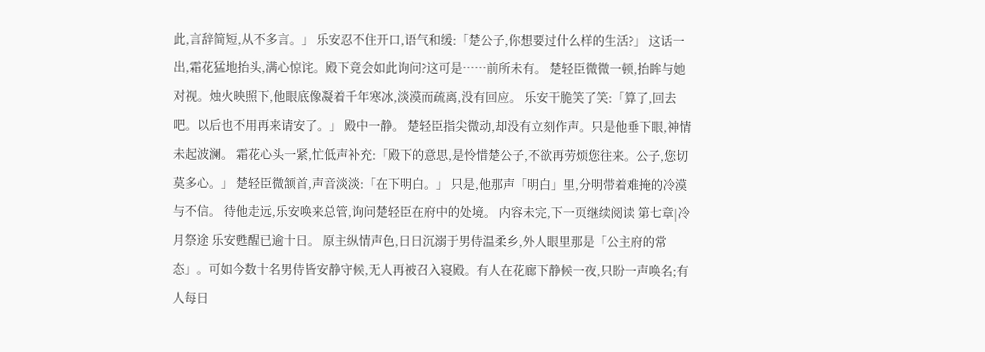此,言辞简短,从不多言。」 乐安忍不住开口,语气和缓:「楚公子,你想要过什么样的生活?」 这话一出,霜花猛地抬头,满心惊诧。殿下竟会如此询问?这可是……前所未有。 楚轻臣微微一顿,抬眸与她对视。烛火映照下,他眼底像凝着千年寒冰,淡漠而疏离,没有回应。 乐安干脆笑了笑:「算了,回去吧。以后也不用再来请安了。」 殿中一静。 楚轻臣指尖微动,却没有立刻作声。只是他垂下眼,神情未起波澜。 霜花心头一紧,忙低声补充:「殿下的意思,是怜惜楚公子,不欲再劳烦您往来。公子,您切莫多心。」 楚轻臣微颔首,声音淡淡:「在下明白。」 只是,他那声「明白」里,分明带着难掩的冷漠与不信。 待他走远,乐安唤来总管,询问楚轻臣在府中的处境。 内容未完,下一页继续阅读 第七章|冷月祭途 乐安甦醒已逾十日。 原主纵情声色,日日沉溺于男侍温柔乡,外人眼里那是「公主府的常态」。可如今数十名男侍皆安静守候,无人再被召入寝殿。有人在花廊下静候一夜,只盼一声唤名;有人每日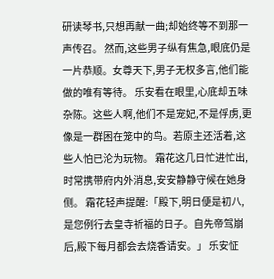研读琴书,只想再献一曲;却始终等不到那一声传召。 然而,这些男子纵有焦急,眼底仍是一片恭顺。女尊天下,男子无权多言,他们能做的唯有等待。 乐安看在眼里,心底却五味杂陈。这些人啊,他们不是宠妃,不是俘虏,更像是一群困在笼中的鸟。若原主还活着,这些人怕已沦为玩物。 霜花这几日忙进忙出,时常携带府内外消息,安安静静守候在她身侧。 霜花轻声提醒:「殿下,明日便是初八,是您例行去皇寺祈福的日子。自先帝驾崩后,殿下每月都会去烧香请安。」 乐安怔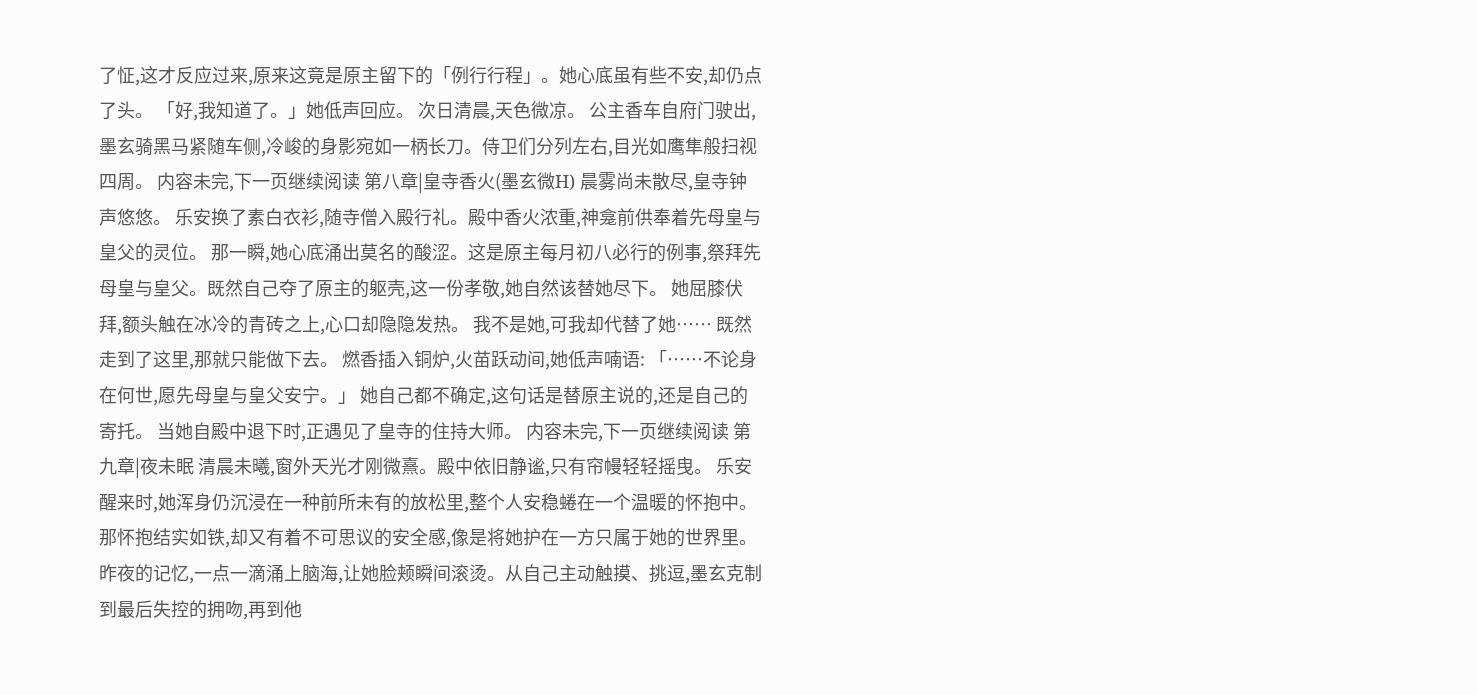了怔,这才反应过来,原来这竟是原主留下的「例行行程」。她心底虽有些不安,却仍点了头。 「好,我知道了。」她低声回应。 次日清晨,天色微凉。 公主香车自府门驶出,墨玄骑黑马紧随车侧,冷峻的身影宛如一柄长刀。侍卫们分列左右,目光如鹰隼般扫视四周。 内容未完,下一页继续阅读 第八章|皇寺香火(墨玄微H) 晨雾尚未散尽,皇寺钟声悠悠。 乐安换了素白衣衫,随寺僧入殿行礼。殿中香火浓重,神龛前供奉着先母皇与皇父的灵位。 那一瞬,她心底涌出莫名的酸涩。这是原主每月初八必行的例事,祭拜先母皇与皇父。既然自己夺了原主的躯壳,这一份孝敬,她自然该替她尽下。 她屈膝伏拜,额头触在冰冷的青砖之上,心口却隐隐发热。 我不是她,可我却代替了她…… 既然走到了这里,那就只能做下去。 燃香插入铜炉,火苗跃动间,她低声喃语: 「……不论身在何世,愿先母皇与皇父安宁。」 她自己都不确定,这句话是替原主说的,还是自己的寄托。 当她自殿中退下时,正遇见了皇寺的住持大师。 内容未完,下一页继续阅读 第九章|夜未眠 清晨未曦,窗外天光才刚微熹。殿中依旧静谧,只有帘幔轻轻摇曳。 乐安醒来时,她浑身仍沉浸在一种前所未有的放松里,整个人安稳蜷在一个温暖的怀抱中。那怀抱结实如铁,却又有着不可思议的安全感,像是将她护在一方只属于她的世界里。 昨夜的记忆,一点一滴涌上脑海,让她脸颊瞬间滚烫。从自己主动触摸、挑逗,墨玄克制到最后失控的拥吻,再到他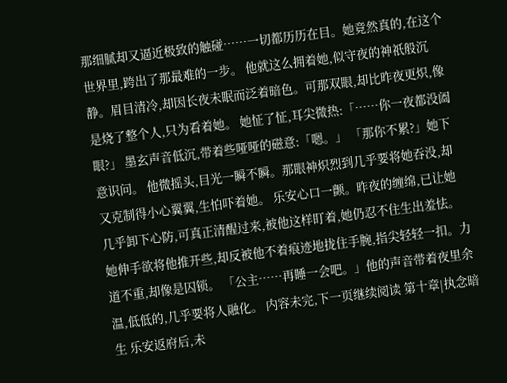那细腻却又逼近极致的触碰……一切都历历在目。她竟然真的,在这个世界里,跨出了那最难的一步。 他就这么拥着她,似守夜的神祇般沉静。眉目清冷,却因长夜未眠而泛着暗色。可那双眼,却比昨夜更炽,像是烧了整个人,只为看着她。 她怔了怔,耳尖微热:「……你一夜都没阖眼?」 墨玄声音低沉,带着些哑哑的磁意:「嗯。」 「那你不累?」她下意识问。 他微摇头,目光一瞬不瞬。那眼神炽烈到几乎要将她吞没,却又克制得小心翼翼,生怕吓着她。 乐安心口一颤。昨夜的缠绵,已让她几乎卸下心防,可真正清醒过来,被他这样盯着,她仍忍不住生出羞怯。 她伸手欲将他推开些,却反被他不着痕迹地拢住手腕,指尖轻轻一扣。力道不重,却像是囚锁。 「公主……再睡一会吧。」他的声音带着夜里余温,低低的,几乎要将人融化。 内容未完,下一页继续阅读 第十章|执念暗生 乐安返府后,未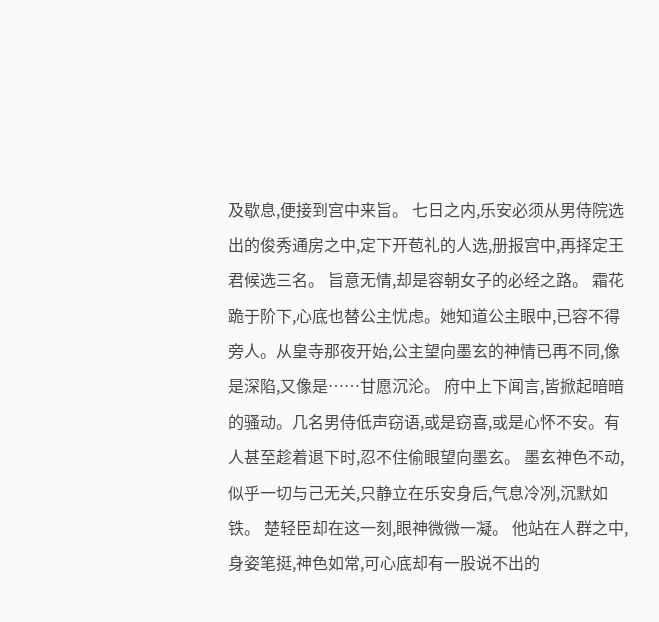及歇息,便接到宫中来旨。 七日之内,乐安必须从男侍院选出的俊秀通房之中,定下开苞礼的人选,册报宫中,再择定王君候选三名。 旨意无情,却是容朝女子的必经之路。 霜花跪于阶下,心底也替公主忧虑。她知道公主眼中,已容不得旁人。从皇寺那夜开始,公主望向墨玄的神情已再不同,像是深陷,又像是……甘愿沉沦。 府中上下闻言,皆掀起暗暗的骚动。几名男侍低声窃语,或是窃喜,或是心怀不安。有人甚至趁着退下时,忍不住偷眼望向墨玄。 墨玄神色不动,似乎一切与己无关,只静立在乐安身后,气息冷冽,沉默如铁。 楚轻臣却在这一刻,眼神微微一凝。 他站在人群之中,身姿笔挺,神色如常,可心底却有一股说不出的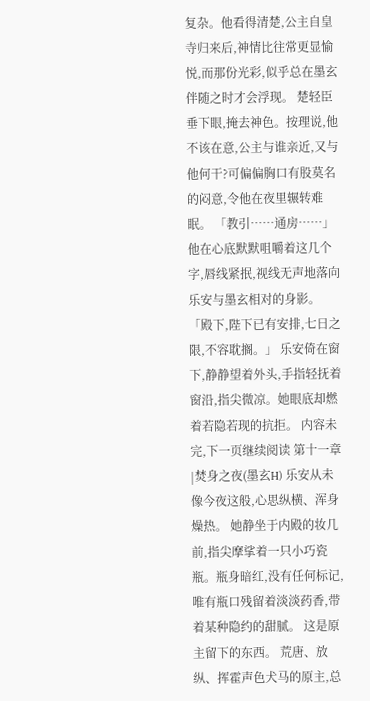复杂。他看得清楚,公主自皇寺归来后,神情比往常更显愉悦,而那份光彩,似乎总在墨玄伴随之时才会浮现。 楚轻臣垂下眼,掩去神色。按理说,他不该在意,公主与谁亲近,又与他何干?可偏偏胸口有股莫名的闷意,令他在夜里辗转难眠。 「教引……通房……」他在心底默默咀嚼着这几个字,唇线紧抿,视线无声地落向乐安与墨玄相对的身影。 「殿下,陛下已有安排,七日之限,不容耽搁。」 乐安倚在窗下,静静望着外头,手指轻抚着窗沿,指尖微凉。她眼底却燃着若隐若现的抗拒。 内容未完,下一页继续阅读 第十一章|焚身之夜(墨玄H) 乐安从未像今夜这般,心思纵横、浑身燥热。 她静坐于内殿的妆几前,指尖摩挲着一只小巧瓷瓶。瓶身暗红,没有任何标记,唯有瓶口残留着淡淡药香,带着某种隐约的甜腻。 这是原主留下的东西。 荒唐、放纵、挥霍声色犬马的原主,总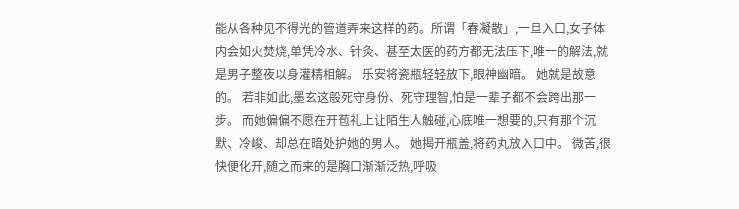能从各种见不得光的管道弄来这样的药。所谓「春凝散」,一旦入口,女子体内会如火焚烧,单凭冷水、针灸、甚至太医的药方都无法压下,唯一的解法,就是男子整夜以身灌精相解。 乐安将瓷瓶轻轻放下,眼神幽暗。 她就是故意的。 若非如此,墨玄这般死守身份、死守理智,怕是一辈子都不会跨出那一步。 而她偏偏不愿在开苞礼上让陌生人触碰,心底唯一想要的,只有那个沉默、冷峻、却总在暗处护她的男人。 她揭开瓶盖,将药丸放入口中。 微苦,很快便化开,随之而来的是胸口渐渐泛热,呼吸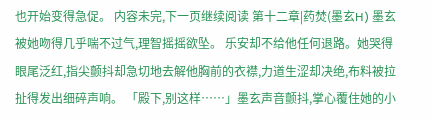也开始变得急促。 内容未完,下一页继续阅读 第十二章|药焚(墨玄H) 墨玄被她吻得几乎喘不过气,理智摇摇欲坠。 乐安却不给他任何退路。她哭得眼尾泛红,指尖颤抖却急切地去解他胸前的衣襟,力道生涩却决绝,布料被拉扯得发出细碎声响。 「殿下,别这样……」墨玄声音颤抖,掌心覆住她的小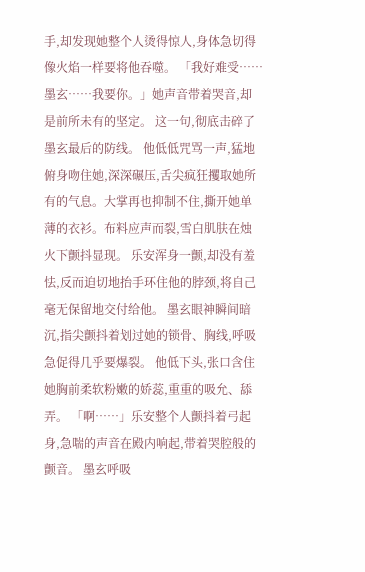手,却发现她整个人烫得惊人,身体急切得像火焰一样要将他吞噬。 「我好难受……墨玄……我要你。」她声音带着哭音,却是前所未有的坚定。 这一句,彻底击碎了墨玄最后的防线。 他低低咒骂一声,猛地俯身吻住她,深深碾压,舌尖疯狂攫取她所有的气息。大掌再也抑制不住,撕开她单薄的衣衫。布料应声而裂,雪白肌肤在烛火下颤抖显现。 乐安浑身一颤,却没有羞怯,反而迫切地抬手环住他的脖颈,将自己毫无保留地交付给他。 墨玄眼神瞬间暗沉,指尖颤抖着划过她的锁骨、胸线,呼吸急促得几乎要爆裂。 他低下头,张口含住她胸前柔软粉嫩的娇蕊,重重的吸允、舔弄。 「啊……」乐安整个人颤抖着弓起身,急喘的声音在殿内响起,带着哭腔般的颤音。 墨玄呼吸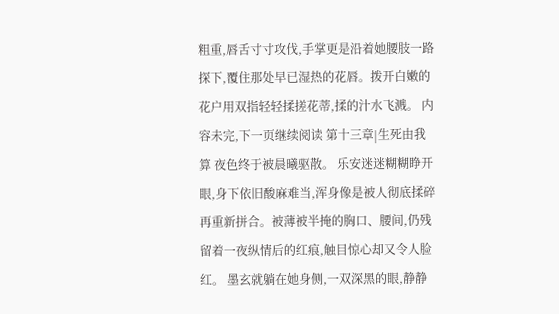粗重,唇舌寸寸攻伐,手掌更是沿着她腰肢一路探下,覆住那处早已湿热的花唇。拨开白嫩的花户用双指轻轻揉搓花蒂,揉的汁水飞溅。 内容未完,下一页继续阅读 第十三章|生死由我算 夜色终于被晨曦驱散。 乐安迷迷糊糊睁开眼,身下依旧酸麻难当,浑身像是被人彻底揉碎再重新拼合。被薄被半掩的胸口、腰间,仍残留着一夜纵情后的红痕,触目惊心却又令人脸红。 墨玄就躺在她身侧,一双深黑的眼,静静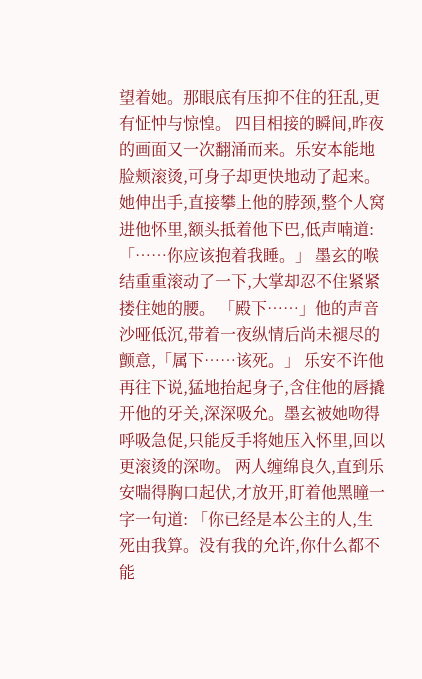望着她。那眼底有压抑不住的狂乱,更有怔忡与惊惶。 四目相接的瞬间,昨夜的画面又一次翻涌而来。乐安本能地脸颊滚烫,可身子却更快地动了起来。她伸出手,直接攀上他的脖颈,整个人窝进他怀里,额头抵着他下巴,低声喃道:「……你应该抱着我睡。」 墨玄的喉结重重滚动了一下,大掌却忍不住紧紧搂住她的腰。 「殿下……」他的声音沙哑低沉,带着一夜纵情后尚未褪尽的颤意,「属下……该死。」 乐安不许他再往下说,猛地抬起身子,含住他的唇撬开他的牙关,深深吸允。墨玄被她吻得呼吸急促,只能反手将她压入怀里,回以更滚烫的深吻。 两人缠绵良久,直到乐安喘得胸口起伏,才放开,盯着他黑瞳一字一句道: 「你已经是本公主的人,生死由我算。没有我的允许,你什么都不能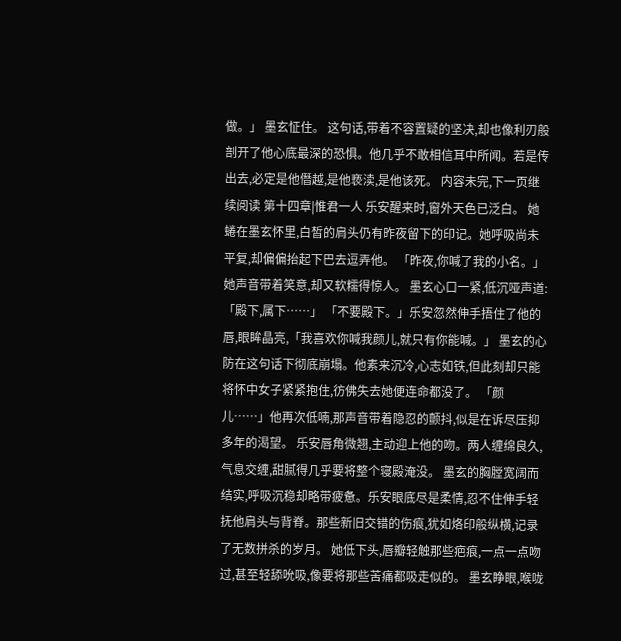做。」 墨玄怔住。 这句话,带着不容置疑的坚决,却也像利刃般剖开了他心底最深的恐惧。他几乎不敢相信耳中所闻。若是传出去,必定是他僭越,是他亵渎,是他该死。 内容未完,下一页继续阅读 第十四章|惟君一人 乐安醒来时,窗外天色已泛白。 她蜷在墨玄怀里,白皙的肩头仍有昨夜留下的印记。她呼吸尚未平复,却偏偏抬起下巴去逗弄他。 「昨夜,你喊了我的小名。」她声音带着笑意,却又软糯得惊人。 墨玄心口一紧,低沉哑声道:「殿下,属下……」 「不要殿下。」乐安忽然伸手捂住了他的唇,眼眸晶亮,「我喜欢你喊我颜儿,就只有你能喊。」 墨玄的心防在这句话下彻底崩塌。他素来沉冷,心志如铁,但此刻却只能将怀中女子紧紧抱住,彷佛失去她便连命都没了。 「颜儿……」他再次低喃,那声音带着隐忍的颤抖,似是在诉尽压抑多年的渴望。 乐安唇角微翘,主动迎上他的吻。两人缠绵良久,气息交缠,甜腻得几乎要将整个寝殿淹没。 墨玄的胸膛宽阔而结实,呼吸沉稳却略带疲惫。乐安眼底尽是柔情,忍不住伸手轻抚他肩头与背脊。那些新旧交错的伤痕,犹如烙印般纵横,记录了无数拼杀的岁月。 她低下头,唇瓣轻触那些疤痕,一点一点吻过,甚至轻舔吮吸,像要将那些苦痛都吸走似的。 墨玄睁眼,喉咙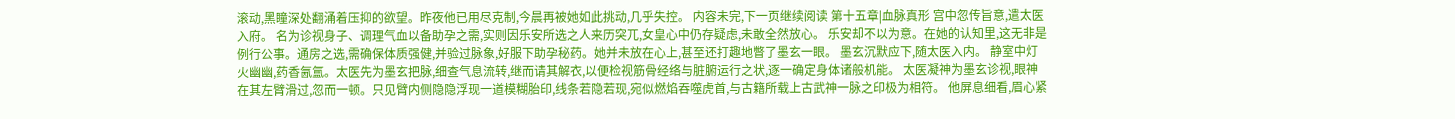滚动,黑瞳深处翻涌着压抑的欲望。昨夜他已用尽克制,今晨再被她如此挑动,几乎失控。 内容未完,下一页继续阅读 第十五章|血脉真形 宫中忽传旨意,遣太医入府。 名为诊视身子、调理气血以备助孕之需,实则因乐安所选之人来历突兀,女皇心中仍存疑虑,未敢全然放心。 乐安却不以为意。在她的认知里,这无非是例行公事。通房之选,需确保体质强健,并验过脉象,好服下助孕秘药。她并未放在心上,甚至还打趣地瞥了墨玄一眼。 墨玄沉默应下,随太医入内。 静室中灯火幽幽,药香氤氲。太医先为墨玄把脉,细查气息流转,继而请其解衣,以便检视筋骨经络与脏腑运行之状,逐一确定身体诸般机能。 太医凝神为墨玄诊视,眼神在其左臂滑过,忽而一顿。只见臂内侧隐隐浮现一道模糊胎印,线条若隐若现,宛似燃焰吞噬虎首,与古籍所载上古武神一脉之印极为相符。 他屏息细看,眉心紧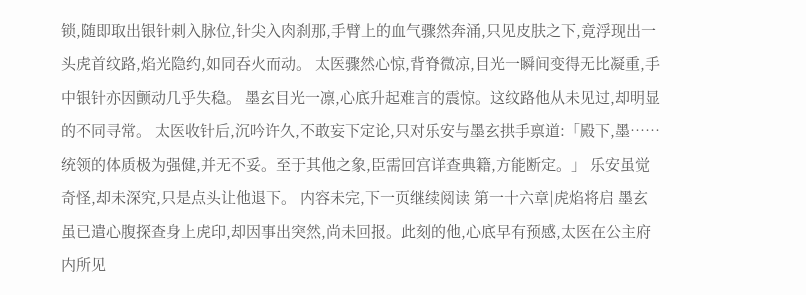锁,随即取出银针刺入脉位,针尖入肉刹那,手臂上的血气骤然奔涌,只见皮肤之下,竟浮现出一头虎首纹路,焰光隐约,如同吞火而动。 太医骤然心惊,背脊微凉,目光一瞬间变得无比凝重,手中银针亦因颤动几乎失稳。 墨玄目光一凛,心底升起难言的震惊。这纹路他从未见过,却明显的不同寻常。 太医收针后,沉吟许久,不敢妄下定论,只对乐安与墨玄拱手禀道:「殿下,墨……统领的体质极为强健,并无不妥。至于其他之象,臣需回宫详查典籍,方能断定。」 乐安虽觉奇怪,却未深究,只是点头让他退下。 内容未完,下一页继续阅读 第一十六章|虎焰将启 墨玄虽已遣心腹探查身上虎印,却因事出突然,尚未回报。此刻的他,心底早有预感,太医在公主府内所见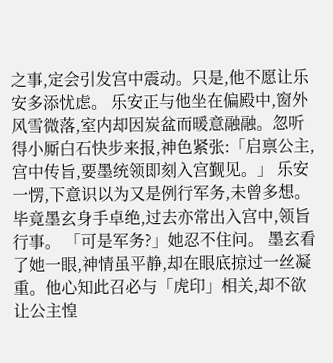之事,定会引发宫中震动。只是,他不愿让乐安多添忧虑。 乐安正与他坐在偏殿中,窗外风雪微落,室内却因炭盆而暖意融融。忽听得小厮白石快步来报,神色紧张:「启禀公主,宫中传旨,要墨统领即刻入宫觐见。」 乐安一愣,下意识以为又是例行军务,未曾多想。毕竟墨玄身手卓绝,过去亦常出入宫中,领旨行事。 「可是军务?」她忍不住问。 墨玄看了她一眼,神情虽平静,却在眼底掠过一丝凝重。他心知此召必与「虎印」相关,却不欲让公主惶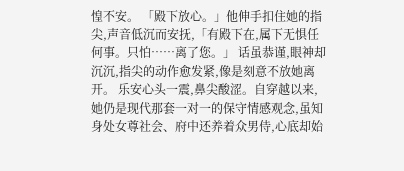惶不安。 「殿下放心。」他伸手扣住她的指尖,声音低沉而安抚,「有殿下在,属下无惧任何事。只怕……离了您。」 话虽恭谨,眼神却沉沉,指尖的动作愈发紧,像是刻意不放她离开。 乐安心头一震,鼻尖酸涩。自穿越以来,她仍是现代那套一对一的保守情感观念,虽知身处女尊社会、府中还养着众男侍,心底却始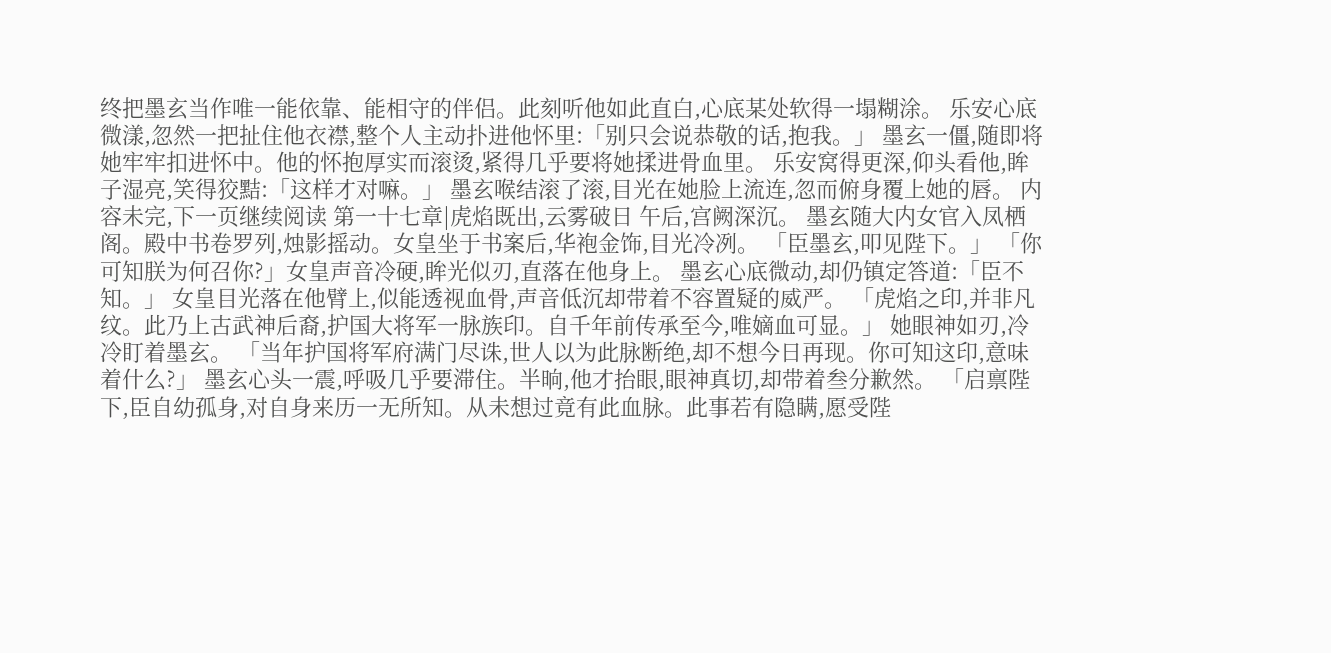终把墨玄当作唯一能依靠、能相守的伴侣。此刻听他如此直白,心底某处软得一塌糊涂。 乐安心底微漾,忽然一把扯住他衣襟,整个人主动扑进他怀里:「别只会说恭敬的话,抱我。」 墨玄一僵,随即将她牢牢扣进怀中。他的怀抱厚实而滚烫,紧得几乎要将她揉进骨血里。 乐安窝得更深,仰头看他,眸子湿亮,笑得狡黠:「这样才对嘛。」 墨玄喉结滚了滚,目光在她脸上流连,忽而俯身覆上她的唇。 内容未完,下一页继续阅读 第一十七章|虎焰既出,云雾破日 午后,宫阙深沉。 墨玄随大内女官入凤栖阁。殿中书卷罗列,烛影摇动。女皇坐于书案后,华袍金饰,目光冷冽。 「臣墨玄,叩见陛下。」 「你可知朕为何召你?」女皇声音冷硬,眸光似刃,直落在他身上。 墨玄心底微动,却仍镇定答道:「臣不知。」 女皇目光落在他臂上,似能透视血骨,声音低沉却带着不容置疑的威严。 「虎焰之印,并非凡纹。此乃上古武神后裔,护国大将军一脉族印。自千年前传承至今,唯嫡血可显。」 她眼神如刃,冷冷盯着墨玄。 「当年护国将军府满门尽诛,世人以为此脉断绝,却不想今日再现。你可知这印,意味着什么?」 墨玄心头一震,呼吸几乎要滞住。半晌,他才抬眼,眼神真切,却带着叁分歉然。 「启禀陛下,臣自幼孤身,对自身来历一无所知。从未想过竟有此血脉。此事若有隐瞒,愿受陛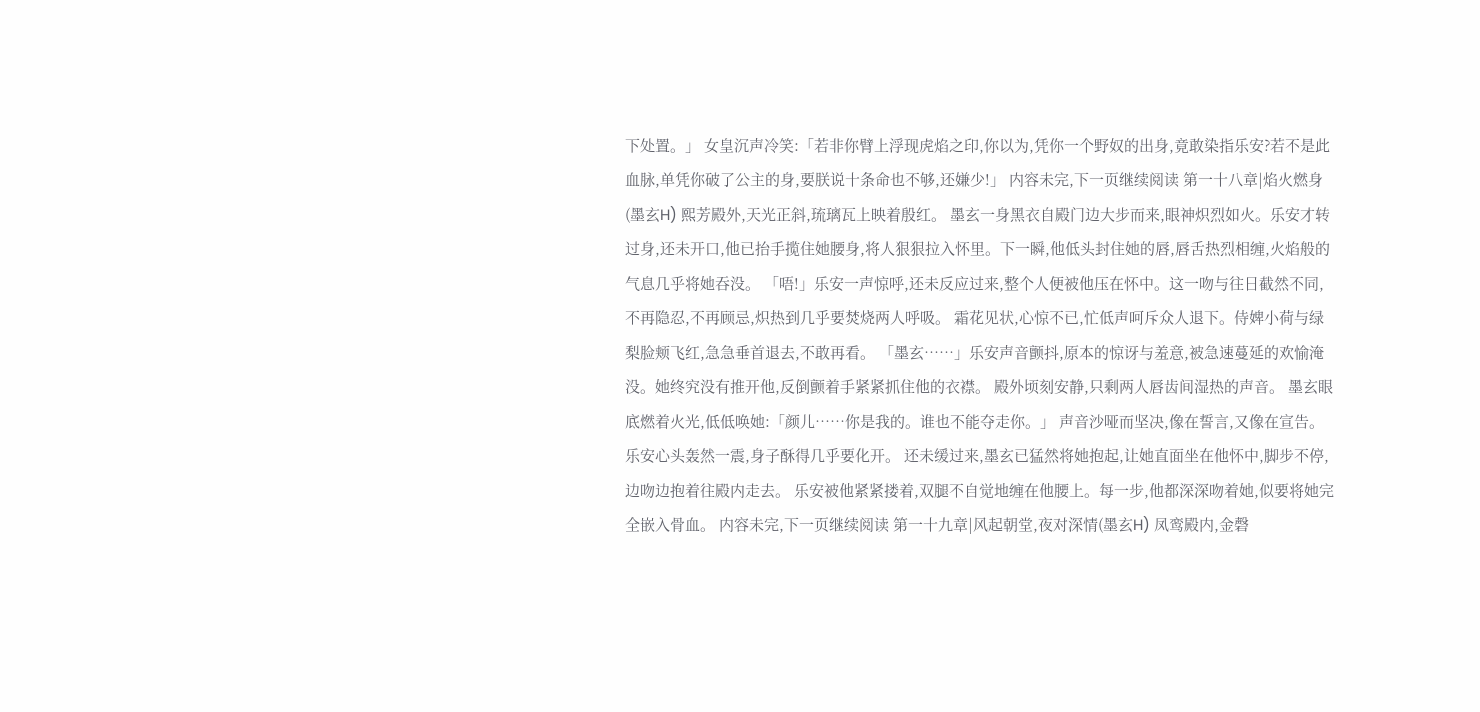下处置。」 女皇沉声冷笑:「若非你臂上浮现虎焰之印,你以为,凭你一个野奴的出身,竟敢染指乐安?若不是此血脉,单凭你破了公主的身,要朕说十条命也不够,还嫌少!」 内容未完,下一页继续阅读 第一十八章|焰火燃身(墨玄H) 熙芳殿外,天光正斜,琉璃瓦上映着殷红。 墨玄一身黑衣自殿门边大步而来,眼神炽烈如火。乐安才转过身,还未开口,他已抬手揽住她腰身,将人狠狠拉入怀里。下一瞬,他低头封住她的唇,唇舌热烈相缠,火焰般的气息几乎将她吞没。 「唔!」乐安一声惊呼,还未反应过来,整个人便被他压在怀中。这一吻与往日截然不同,不再隐忍,不再顾忌,炽热到几乎要焚烧两人呼吸。 霜花见状,心惊不已,忙低声呵斥众人退下。侍婢小荷与绿梨脸颊飞红,急急垂首退去,不敢再看。 「墨玄……」乐安声音颤抖,原本的惊讶与羞意,被急速蔓延的欢愉淹没。她终究没有推开他,反倒颤着手紧紧抓住他的衣襟。 殿外顷刻安静,只剩两人唇齿间湿热的声音。 墨玄眼底燃着火光,低低唤她:「颜儿……你是我的。谁也不能夺走你。」 声音沙哑而坚决,像在誓言,又像在宣告。 乐安心头轰然一震,身子酥得几乎要化开。 还未缓过来,墨玄已猛然将她抱起,让她直面坐在他怀中,脚步不停,边吻边抱着往殿内走去。 乐安被他紧紧搂着,双腿不自觉地缠在他腰上。每一步,他都深深吻着她,似要将她完全嵌入骨血。 内容未完,下一页继续阅读 第一十九章|风起朝堂,夜对深情(墨玄H) 凤鸾殿内,金磬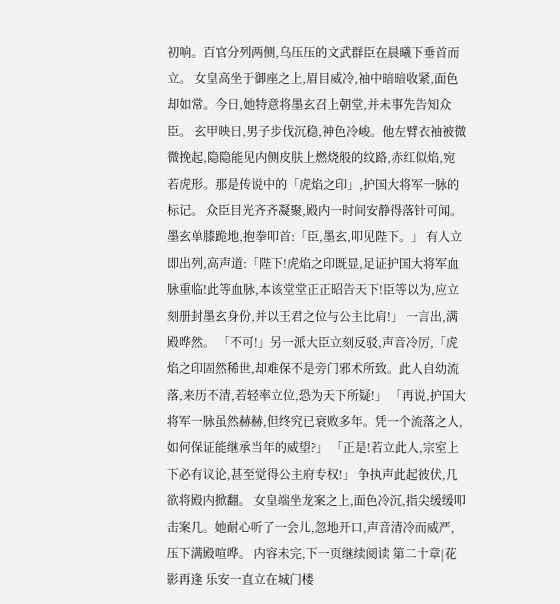初响。百官分列两侧,乌压压的文武群臣在晨曦下垂首而立。 女皇高坐于御座之上,眉目威冷,袖中暗暗收紧,面色却如常。今日,她特意将墨玄召上朝堂,并未事先告知众臣。 玄甲映日,男子步伐沉稳,神色冷峻。他左臂衣袖被微微挽起,隐隐能见内侧皮肤上燃烧般的纹路,赤红似焰,宛若虎形。那是传说中的「虎焰之印」,护国大将军一脉的标记。 众臣目光齐齐凝聚,殿内一时间安静得落针可闻。 墨玄单膝跪地,抱拳叩首:「臣,墨玄,叩见陛下。」 有人立即出列,高声道:「陛下!虎焰之印既显,足证护国大将军血脉重临!此等血脉,本该堂堂正正昭告天下!臣等以为,应立刻册封墨玄身份,并以王君之位与公主比肩!」 一言出,满殿哗然。 「不可!」另一派大臣立刻反驳,声音冷厉,「虎焰之印固然稀世,却难保不是旁门邪术所致。此人自幼流落,来历不清,若轻率立位,恐为天下所疑!」 「再说,护国大将军一脉虽然赫赫,但终究已衰败多年。凭一个流落之人,如何保证能继承当年的威望?」 「正是!若立此人,宗室上下必有议论,甚至觉得公主府专权!」 争执声此起彼伏,几欲将殿内掀翻。 女皇端坐龙案之上,面色冷沉,指尖缓缓叩击案几。她耐心听了一会儿,忽地开口,声音清冷而威严,压下满殿喧哗。 内容未完,下一页继续阅读 第二十章|花影再逢 乐安一直立在城门楼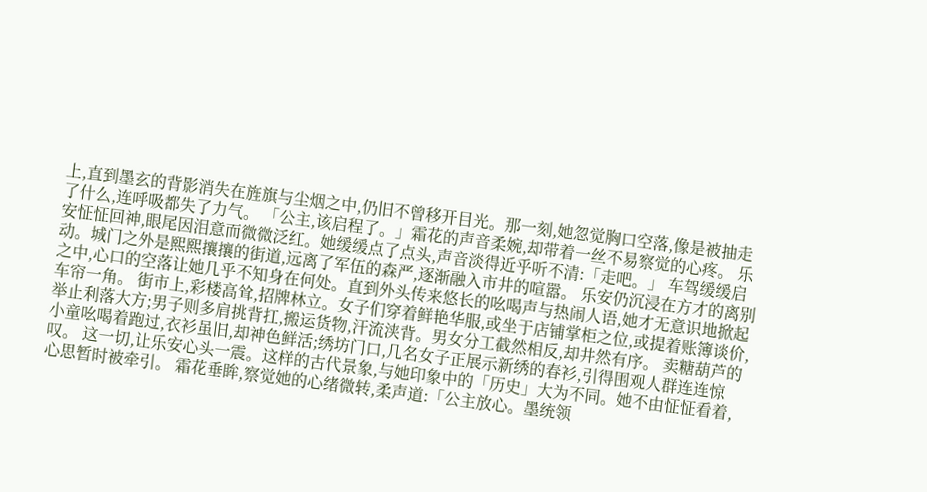上,直到墨玄的背影消失在旌旗与尘烟之中,仍旧不曾移开目光。那一刻,她忽觉胸口空落,像是被抽走了什么,连呼吸都失了力气。 「公主,该启程了。」霜花的声音柔婉,却带着一丝不易察觉的心疼。 乐安怔怔回神,眼尾因泪意而微微泛红。她缓缓点了点头,声音淡得近乎听不清:「走吧。」 车驾缓缓启动。城门之外是熙熙攘攘的街道,远离了军伍的森严,逐渐融入市井的喧嚣。 乐安仍沉浸在方才的离别之中,心口的空落让她几乎不知身在何处。直到外头传来悠长的吆喝声与热闹人语,她才无意识地掀起车帘一角。 街市上,彩楼高耸,招牌林立。女子们穿着鲜艳华服,或坐于店铺掌柜之位,或提着账簿谈价,举止利落大方;男子则多肩挑背扛,搬运货物,汗流浃背。男女分工截然相反,却井然有序。 卖糖葫芦的小童吆喝着跑过,衣衫虽旧,却神色鲜活;绣坊门口,几名女子正展示新绣的春衫,引得围观人群连连惊叹。 这一切,让乐安心头一震。这样的古代景象,与她印象中的「历史」大为不同。她不由怔怔看着,心思暂时被牵引。 霜花垂眸,察觉她的心绪微转,柔声道:「公主放心。墨统领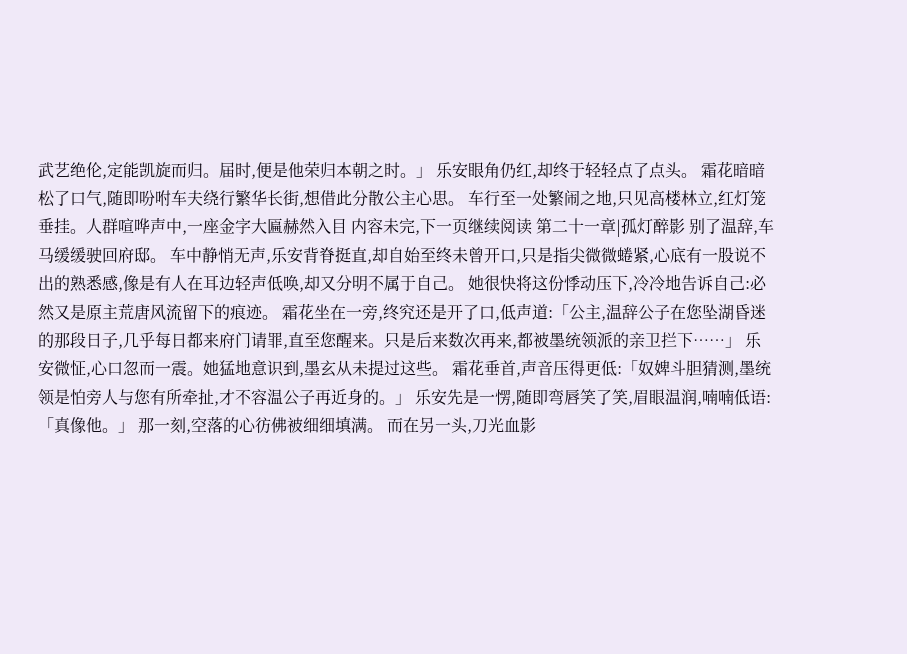武艺绝伦,定能凯旋而归。届时,便是他荣归本朝之时。」 乐安眼角仍红,却终于轻轻点了点头。 霜花暗暗松了口气,随即吩咐车夫绕行繁华长街,想借此分散公主心思。 车行至一处繁闹之地,只见高楼林立,红灯笼垂挂。人群喧哗声中,一座金字大匾赫然入目 内容未完,下一页继续阅读 第二十一章|孤灯醉影 别了温辞,车马缓缓驶回府邸。 车中静悄无声,乐安背脊挺直,却自始至终未曾开口,只是指尖微微蜷紧,心底有一股说不出的熟悉感,像是有人在耳边轻声低唤,却又分明不属于自己。 她很快将这份悸动压下,冷冷地告诉自己:必然又是原主荒唐风流留下的痕迹。 霜花坐在一旁,终究还是开了口,低声道:「公主,温辞公子在您坠湖昏迷的那段日子,几乎每日都来府门请罪,直至您醒来。只是后来数次再来,都被墨统领派的亲卫拦下……」 乐安微怔,心口忽而一震。她猛地意识到,墨玄从未提过这些。 霜花垂首,声音压得更低:「奴婢斗胆猜测,墨统领是怕旁人与您有所牵扯,才不容温公子再近身的。」 乐安先是一愣,随即弯唇笑了笑,眉眼温润,喃喃低语:「真像他。」 那一刻,空落的心彷佛被细细填满。 而在另一头,刀光血影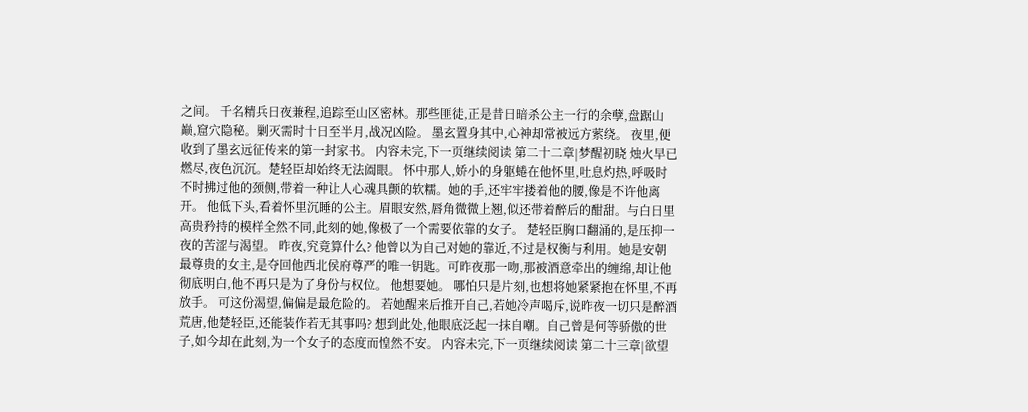之间。 千名精兵日夜兼程,追踪至山区密林。那些匪徒,正是昔日暗杀公主一行的余孽,盘踞山巅,窟穴隐秘。剿灭需时十日至半月,战况凶险。 墨玄置身其中,心神却常被远方萦绕。 夜里,便收到了墨玄远征传来的第一封家书。 内容未完,下一页继续阅读 第二十二章|梦醒初晓 烛火早已燃尽,夜色沉沉。楚轻臣却始终无法阖眼。 怀中那人,娇小的身躯蜷在他怀里,吐息灼热,呼吸时不时拂过他的颈侧,带着一种让人心魂具颤的软糯。她的手,还牢牢搂着他的腰,像是不许他离开。 他低下头,看着怀里沉睡的公主。眉眼安然,唇角微微上翘,似还带着醉后的酣甜。与白日里高贵矜持的模样全然不同,此刻的她,像极了一个需要依靠的女子。 楚轻臣胸口翻涌的,是压抑一夜的苦涩与渴望。 昨夜,究竟算什么? 他曾以为自己对她的靠近,不过是权衡与利用。她是安朝最尊贵的女主,是夺回他西北侯府尊严的唯一钥匙。可昨夜那一吻,那被酒意牵出的缠绵,却让他彻底明白,他不再只是为了身份与权位。 他想要她。 哪怕只是片刻,也想将她紧紧抱在怀里,不再放手。 可这份渴望,偏偏是最危险的。 若她醒来后推开自己,若她冷声喝斥,说昨夜一切只是醉酒荒唐,他楚轻臣,还能装作若无其事吗? 想到此处,他眼底泛起一抹自嘲。自己曾是何等骄傲的世子,如今却在此刻,为一个女子的态度而惶然不安。 内容未完,下一页继续阅读 第二十三章|欲望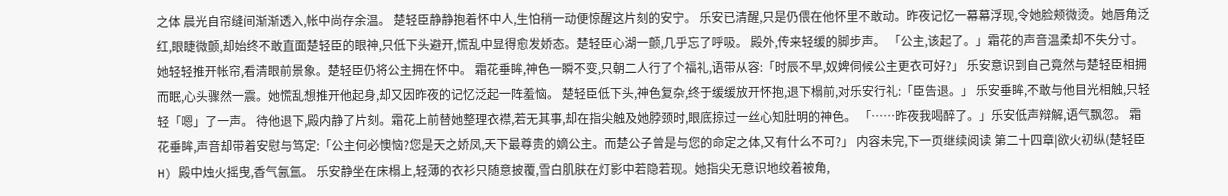之体 晨光自帘缝间渐渐透入,帐中尚存余温。 楚轻臣静静抱着怀中人,生怕稍一动便惊醒这片刻的安宁。 乐安已清醒,只是仍偎在他怀里不敢动。昨夜记忆一幕幕浮现,令她脸颊微烫。她唇角泛红,眼睫微颤,却始终不敢直面楚轻臣的眼神,只低下头避开,慌乱中显得愈发娇态。楚轻臣心湖一颤,几乎忘了呼吸。 殿外,传来轻缓的脚步声。 「公主,该起了。」霜花的声音温柔却不失分寸。她轻轻推开帐帘,看清眼前景象。楚轻臣仍将公主拥在怀中。 霜花垂眸,神色一瞬不变,只朝二人行了个福礼,语带从容:「时辰不早,奴婢伺候公主更衣可好?」 乐安意识到自己竟然与楚轻臣相拥而眠,心头骤然一震。她慌乱想推开他起身,却又因昨夜的记忆泛起一阵羞恼。 楚轻臣低下头,神色复杂,终于缓缓放开怀抱,退下榻前,对乐安行礼:「臣告退。」 乐安垂眸,不敢与他目光相触,只轻轻「嗯」了一声。 待他退下,殿内静了片刻。霜花上前替她整理衣襟,若无其事,却在指尖触及她脖颈时,眼底掠过一丝心知肚明的神色。 「……昨夜我喝醉了。」乐安低声辩解,语气飘忽。 霜花垂眸,声音却带着安慰与笃定:「公主何必懊恼?您是天之娇凤,天下最尊贵的嫡公主。而楚公子曾是与您的命定之体,又有什么不可?」 内容未完,下一页继续阅读 第二十四章|欲火初纵(楚轻臣H) 殿中烛火摇曳,香气氤氲。 乐安静坐在床榻上,轻薄的衣衫只随意披覆,雪白肌肤在灯影中若隐若现。她指尖无意识地绞着被角,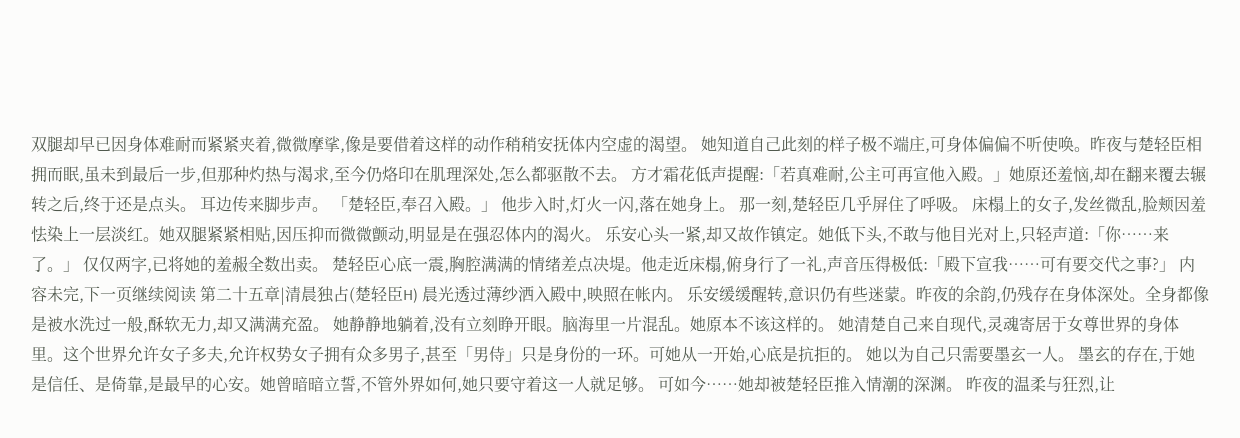双腿却早已因身体难耐而紧紧夹着,微微摩挲,像是要借着这样的动作稍稍安抚体内空虚的渴望。 她知道自己此刻的样子极不端庄,可身体偏偏不听使唤。昨夜与楚轻臣相拥而眠,虽未到最后一步,但那种灼热与渴求,至今仍烙印在肌理深处,怎么都驱散不去。 方才霜花低声提醒:「若真难耐,公主可再宣他入殿。」她原还羞恼,却在翻来覆去辗转之后,终于还是点头。 耳边传来脚步声。 「楚轻臣,奉召入殿。」 他步入时,灯火一闪,落在她身上。 那一刻,楚轻臣几乎屏住了呼吸。 床榻上的女子,发丝微乱,脸颊因羞怯染上一层淡红。她双腿紧紧相贴,因压抑而微微颤动,明显是在强忍体内的渴火。 乐安心头一紧,却又故作镇定。她低下头,不敢与他目光对上,只轻声道:「你……来了。」 仅仅两字,已将她的羞赧全数出卖。 楚轻臣心底一震,胸腔满满的情绪差点决堤。他走近床榻,俯身行了一礼,声音压得极低:「殿下宣我……可有要交代之事?」 内容未完,下一页继续阅读 第二十五章|清晨独占(楚轻臣H) 晨光透过薄纱洒入殿中,映照在帐内。 乐安缓缓醒转,意识仍有些迷蒙。昨夜的余韵,仍残存在身体深处。全身都像是被水洗过一般,酥软无力,却又满满充盈。 她静静地躺着,没有立刻睁开眼。脑海里一片混乱。她原本不该这样的。 她清楚自己来自现代,灵魂寄居于女尊世界的身体里。这个世界允许女子多夫,允许权势女子拥有众多男子,甚至「男侍」只是身份的一环。可她从一开始,心底是抗拒的。 她以为自己只需要墨玄一人。 墨玄的存在,于她是信任、是倚靠,是最早的心安。她曾暗暗立誓,不管外界如何,她只要守着这一人就足够。 可如今……她却被楚轻臣推入情潮的深渊。 昨夜的温柔与狂烈,让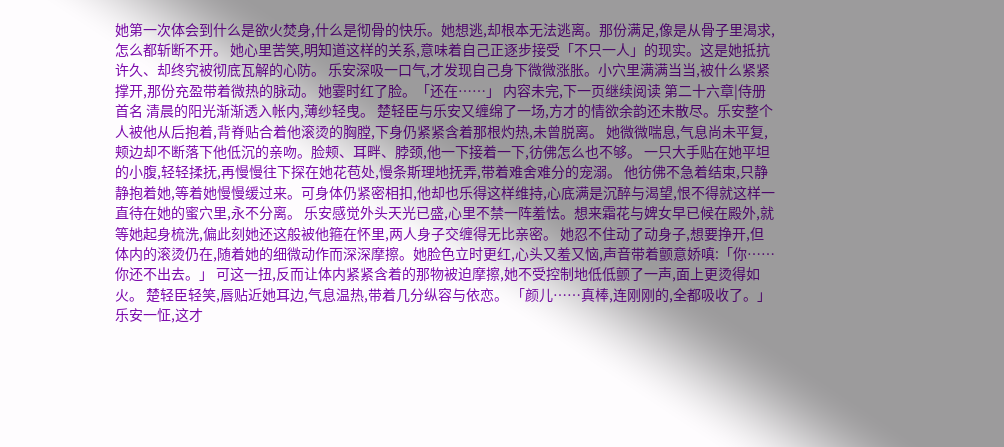她第一次体会到什么是欲火焚身,什么是彻骨的快乐。她想逃,却根本无法逃离。那份满足,像是从骨子里渴求,怎么都斩断不开。 她心里苦笑,明知道这样的关系,意味着自己正逐步接受「不只一人」的现实。这是她抵抗许久、却终究被彻底瓦解的心防。 乐安深吸一口气,才发现自己身下微微涨胀。小穴里满满当当,被什么紧紧撑开,那份充盈带着微热的脉动。 她霎时红了脸。「还在……」 内容未完,下一页继续阅读 第二十六章|侍册首名 清晨的阳光渐渐透入帐内,薄纱轻曳。 楚轻臣与乐安又缠绵了一场,方才的情欲余韵还未散尽。乐安整个人被他从后抱着,背脊贴合着他滚烫的胸膛,下身仍紧紧含着那根灼热,未曾脱离。 她微微喘息,气息尚未平复,颊边却不断落下他低沉的亲吻。脸颊、耳畔、脖颈,他一下接着一下,彷佛怎么也不够。 一只大手贴在她平坦的小腹,轻轻揉抚,再慢慢往下探在她花苞处,慢条斯理地抚弄,带着难舍难分的宠溺。 他彷佛不急着结束,只静静抱着她,等着她慢慢缓过来。可身体仍紧密相扣,他却也乐得这样维持,心底满是沉醉与渴望,恨不得就这样一直待在她的蜜穴里,永不分离。 乐安感觉外头天光已盛,心里不禁一阵羞怯。想来霜花与婢女早已候在殿外,就等她起身梳洗,偏此刻她还这般被他箍在怀里,两人身子交缠得无比亲密。 她忍不住动了动身子,想要挣开,但体内的滚烫仍在,随着她的细微动作而深深摩擦。她脸色立时更红,心头又羞又恼,声音带着颤意娇嗔:「你……你还不出去。」 可这一扭,反而让体内紧紧含着的那物被迫摩擦,她不受控制地低低颤了一声,面上更烫得如火。 楚轻臣轻笑,唇贴近她耳边,气息温热,带着几分纵容与依恋。 「颜儿……真棒,连刚刚的,全都吸收了。」 乐安一怔,这才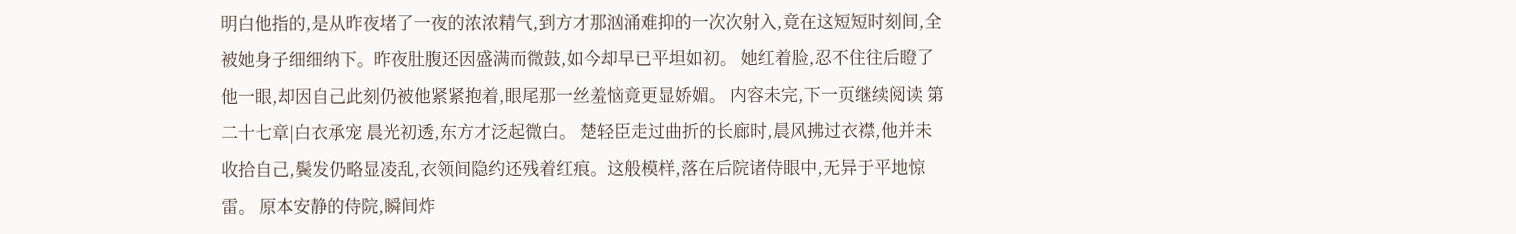明白他指的,是从昨夜堵了一夜的浓浓精气,到方才那汹涌难抑的一次次射入,竟在这短短时刻间,全被她身子细细纳下。昨夜肚腹还因盛满而微鼓,如今却早已平坦如初。 她红着脸,忍不住往后瞪了他一眼,却因自己此刻仍被他紧紧抱着,眼尾那一丝羞恼竟更显娇媚。 内容未完,下一页继续阅读 第二十七章|白衣承宠 晨光初透,东方才泛起微白。 楚轻臣走过曲折的长廊时,晨风拂过衣襟,他并未收拾自己,鬓发仍略显凌乱,衣领间隐约还残着红痕。这般模样,落在后院诸侍眼中,无异于平地惊雷。 原本安静的侍院,瞬间炸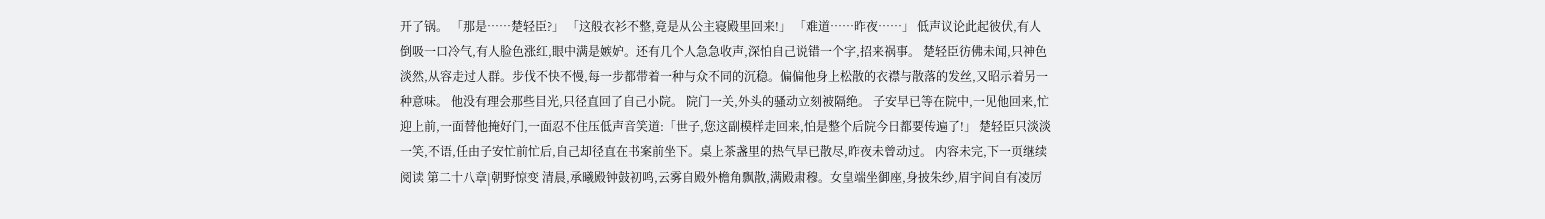开了锅。 「那是……楚轻臣?」 「这般衣衫不整,竟是从公主寝殿里回来!」 「难道……昨夜……」 低声议论此起彼伏,有人倒吸一口冷气,有人脸色涨红,眼中满是嫉妒。还有几个人急急收声,深怕自己说错一个字,招来祸事。 楚轻臣彷佛未闻,只神色淡然,从容走过人群。步伐不快不慢,每一步都带着一种与众不同的沉稳。偏偏他身上松散的衣襟与散落的发丝,又昭示着另一种意味。 他没有理会那些目光,只径直回了自己小院。 院门一关,外头的骚动立刻被隔绝。 子安早已等在院中,一见他回来,忙迎上前,一面替他掩好门,一面忍不住压低声音笑道:「世子,您这副模样走回来,怕是整个后院今日都要传遍了!」 楚轻臣只淡淡一笑,不语,任由子安忙前忙后,自己却径直在书案前坐下。桌上茶盏里的热气早已散尽,昨夜未曾动过。 内容未完,下一页继续阅读 第二十八章|朝野惊变 清晨,承曦殿钟鼓初鸣,云雾自殿外檐角飘散,满殿肃穆。女皇端坐御座,身披朱纱,眉宇间自有凌厉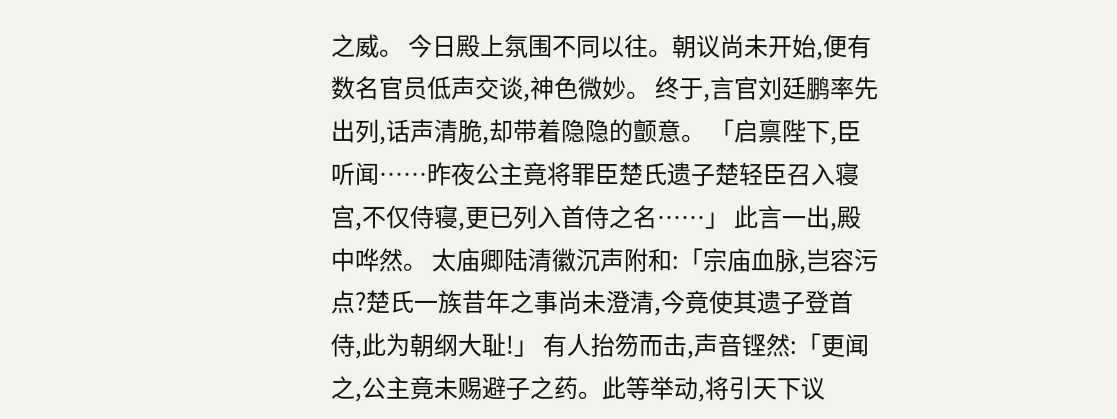之威。 今日殿上氛围不同以往。朝议尚未开始,便有数名官员低声交谈,神色微妙。 终于,言官刘廷鹏率先出列,话声清脆,却带着隐隐的颤意。 「启禀陛下,臣听闻……昨夜公主竟将罪臣楚氏遗子楚轻臣召入寝宫,不仅侍寝,更已列入首侍之名……」 此言一出,殿中哗然。 太庙卿陆清徽沉声附和:「宗庙血脉,岂容污点?楚氏一族昔年之事尚未澄清,今竟使其遗子登首侍,此为朝纲大耻!」 有人抬笏而击,声音铿然:「更闻之,公主竟未赐避子之药。此等举动,将引天下议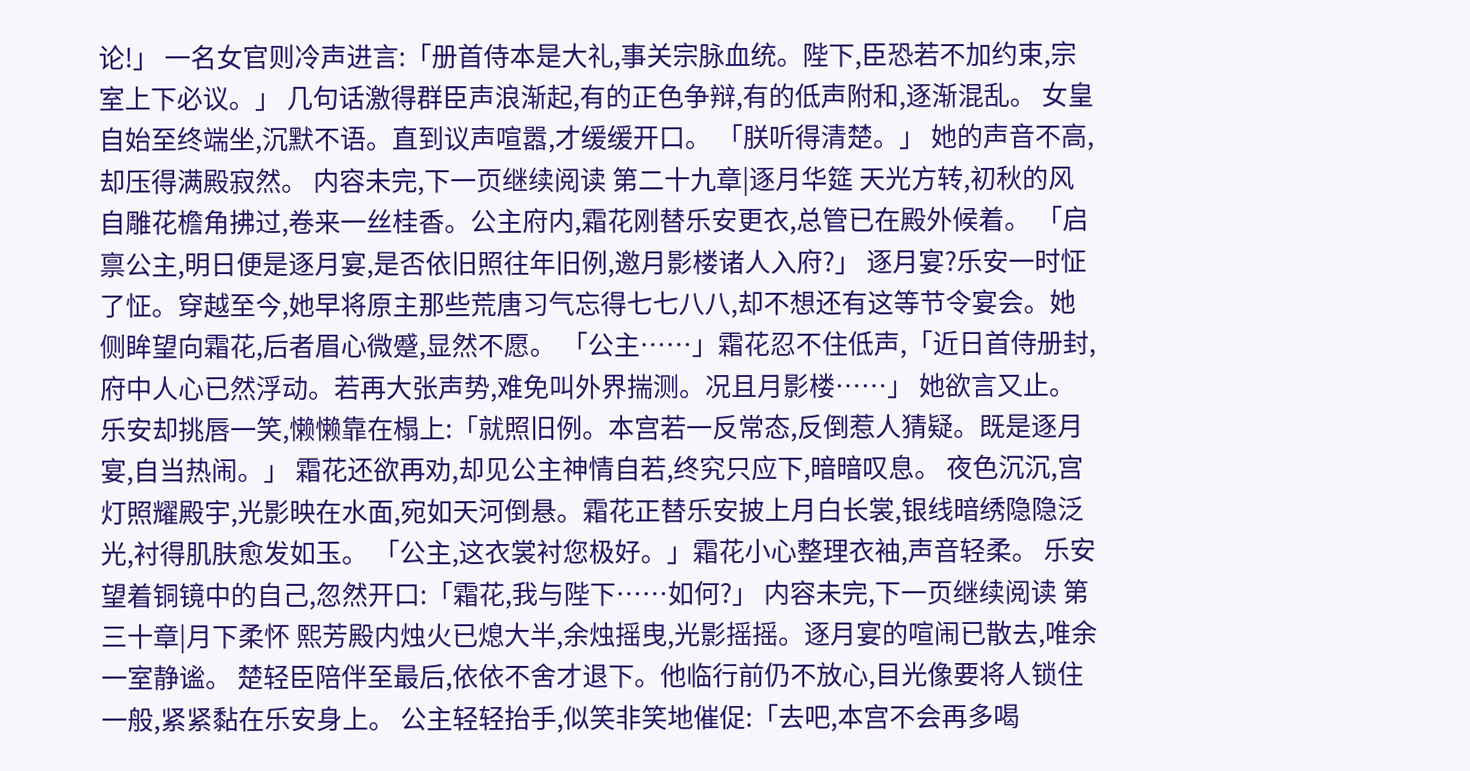论!」 一名女官则冷声进言:「册首侍本是大礼,事关宗脉血统。陛下,臣恐若不加约束,宗室上下必议。」 几句话激得群臣声浪渐起,有的正色争辩,有的低声附和,逐渐混乱。 女皇自始至终端坐,沉默不语。直到议声喧嚣,才缓缓开口。 「朕听得清楚。」 她的声音不高,却压得满殿寂然。 内容未完,下一页继续阅读 第二十九章|逐月华筵 天光方转,初秋的风自雕花檐角拂过,卷来一丝桂香。公主府内,霜花刚替乐安更衣,总管已在殿外候着。 「启禀公主,明日便是逐月宴,是否依旧照往年旧例,邀月影楼诸人入府?」 逐月宴?乐安一时怔了怔。穿越至今,她早将原主那些荒唐习气忘得七七八八,却不想还有这等节令宴会。她侧眸望向霜花,后者眉心微蹙,显然不愿。 「公主……」霜花忍不住低声,「近日首侍册封,府中人心已然浮动。若再大张声势,难免叫外界揣测。况且月影楼……」 她欲言又止。 乐安却挑唇一笑,懒懒靠在榻上:「就照旧例。本宫若一反常态,反倒惹人猜疑。既是逐月宴,自当热闹。」 霜花还欲再劝,却见公主神情自若,终究只应下,暗暗叹息。 夜色沉沉,宫灯照耀殿宇,光影映在水面,宛如天河倒悬。霜花正替乐安披上月白长裳,银线暗绣隐隐泛光,衬得肌肤愈发如玉。 「公主,这衣裳衬您极好。」霜花小心整理衣袖,声音轻柔。 乐安望着铜镜中的自己,忽然开口:「霜花,我与陛下……如何?」 内容未完,下一页继续阅读 第三十章|月下柔怀 熙芳殿内烛火已熄大半,余烛摇曳,光影摇摇。逐月宴的喧闹已散去,唯余一室静谧。 楚轻臣陪伴至最后,依依不舍才退下。他临行前仍不放心,目光像要将人锁住一般,紧紧黏在乐安身上。 公主轻轻抬手,似笑非笑地催促:「去吧,本宫不会再多喝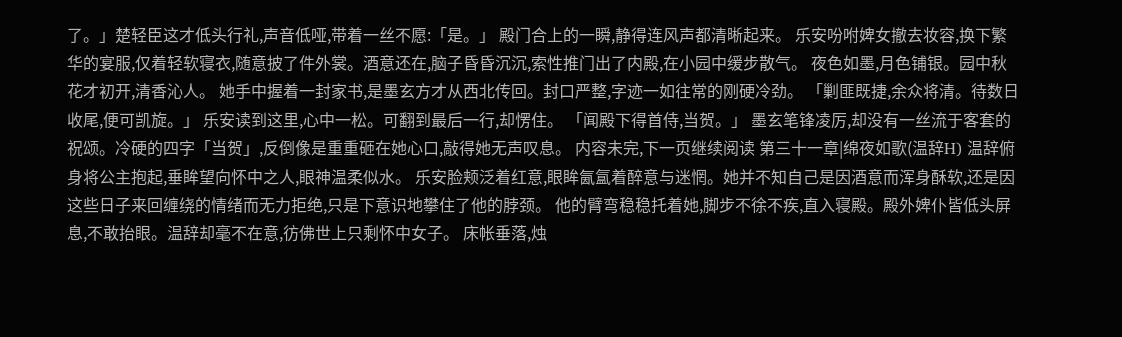了。」楚轻臣这才低头行礼,声音低哑,带着一丝不愿:「是。」 殿门合上的一瞬,静得连风声都清晰起来。 乐安吩咐婢女撤去妆容,换下繁华的宴服,仅着轻软寝衣,随意披了件外裳。酒意还在,脑子昏昏沉沉,索性推门出了内殿,在小园中缓步散气。 夜色如墨,月色铺银。园中秋花才初开,清香沁人。 她手中握着一封家书,是墨玄方才从西北传回。封口严整,字迹一如往常的刚硬冷劲。 「剿匪既捷,余众将清。待数日收尾,便可凯旋。」 乐安读到这里,心中一松。可翻到最后一行,却愣住。 「闻殿下得首侍,当贺。」 墨玄笔锋凌厉,却没有一丝流于客套的祝颂。冷硬的四字「当贺」,反倒像是重重砸在她心口,敲得她无声叹息。 内容未完,下一页继续阅读 第三十一章|绵夜如歌(温辞H) 温辞俯身将公主抱起,垂眸望向怀中之人,眼神温柔似水。 乐安脸颊泛着红意,眼眸氤氲着醉意与迷惘。她并不知自己是因酒意而浑身酥软,还是因这些日子来回缠绕的情绪而无力拒绝,只是下意识地攀住了他的脖颈。 他的臂弯稳稳托着她,脚步不徐不疾,直入寝殿。殿外婢仆皆低头屏息,不敢抬眼。温辞却毫不在意,彷佛世上只剩怀中女子。 床帐垂落,烛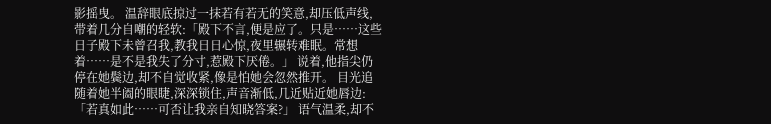影摇曳。 温辞眼底掠过一抹若有若无的笑意,却压低声线,带着几分自嘲的轻软:「殿下不言,便是应了。只是……这些日子殿下未曾召我,教我日日心惊,夜里辗转难眠。常想着……是不是我失了分寸,惹殿下厌倦。」 说着,他指尖仍停在她鬓边,却不自觉收紧,像是怕她会忽然推开。 目光追随着她半阖的眼睫,深深锁住,声音渐低,几近贴近她唇边:「若真如此……可否让我亲自知晓答案?」 语气温柔,却不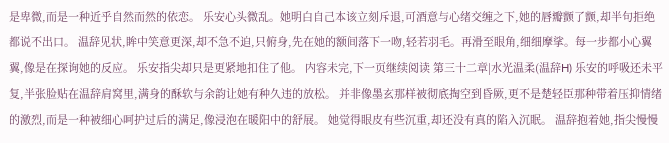是卑微,而是一种近乎自然而然的依恋。 乐安心头微乱。她明白自己本该立刻斥退,可酒意与心绪交缠之下,她的唇瓣颤了颤,却半句拒绝都说不出口。 温辞见状,眸中笑意更深,却不急不迫,只俯身,先在她的额间落下一吻,轻若羽毛。再滑至眼角,细细摩挲。每一步都小心翼翼,像是在探询她的反应。 乐安指尖却只是更紧地扣住了他。 内容未完,下一页继续阅读 第三十二章|水光温柔(温辞H) 乐安的呼吸还未平复,半张脸贴在温辞肩窝里,满身的酥软与余韵让她有种久违的放松。 并非像墨玄那样被彻底掏空到昏厥,更不是楚轻臣那种带着压抑情绪的激烈,而是一种被细心呵护过后的满足,像浸泡在暖阳中的舒展。 她觉得眼皮有些沉重,却还没有真的陷入沉眠。 温辞抱着她,指尖慢慢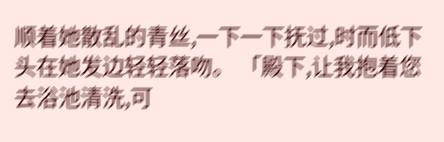顺着她散乱的青丝,一下一下抚过,时而低下头在她发边轻轻落吻。 「殿下,让我抱着您去浴池清洗,可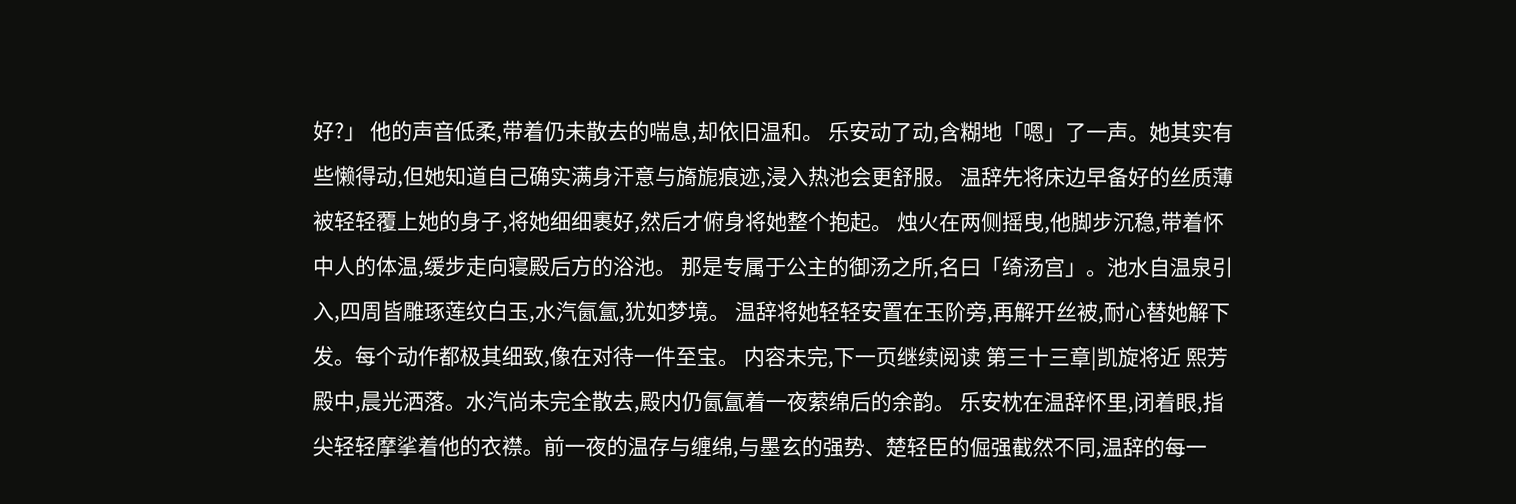好?」 他的声音低柔,带着仍未散去的喘息,却依旧温和。 乐安动了动,含糊地「嗯」了一声。她其实有些懒得动,但她知道自己确实满身汗意与旖旎痕迹,浸入热池会更舒服。 温辞先将床边早备好的丝质薄被轻轻覆上她的身子,将她细细裹好,然后才俯身将她整个抱起。 烛火在两侧摇曳,他脚步沉稳,带着怀中人的体温,缓步走向寝殿后方的浴池。 那是专属于公主的御汤之所,名曰「绮汤宫」。池水自温泉引入,四周皆雕琢莲纹白玉,水汽氤氲,犹如梦境。 温辞将她轻轻安置在玉阶旁,再解开丝被,耐心替她解下发。每个动作都极其细致,像在对待一件至宝。 内容未完,下一页继续阅读 第三十三章|凯旋将近 熙芳殿中,晨光洒落。水汽尚未完全散去,殿内仍氤氲着一夜萦绵后的余韵。 乐安枕在温辞怀里,闭着眼,指尖轻轻摩挲着他的衣襟。前一夜的温存与缠绵,与墨玄的强势、楚轻臣的倔强截然不同,温辞的每一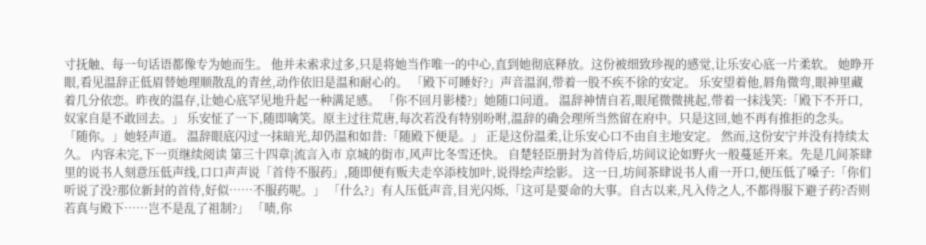寸抚触、每一句话语都像专为她而生。 他并未索求过多,只是将她当作唯一的中心,直到她彻底释放。这份被细致珍视的感觉,让乐安心底一片柔软。 她睁开眼,看见温辞正低眉替她理顺散乱的青丝,动作依旧是温和耐心的。 「殿下可睡好?」声音温润,带着一股不疾不徐的安定。 乐安望着他,唇角微弯,眼神里藏着几分依恋。昨夜的温存,让她心底罕见地升起一种满足感。 「你不回月影楼?」她随口问道。 温辞神情自若,眼尾微微挑起,带着一抹浅笑:「殿下不开口,奴家自是不敢回去。」 乐安怔了一下,随即噙笑。原主过往荒唐,每次若没有特别吩咐,温辞的确会理所当然留在府中。只是这回,她不再有推拒的念头。 「随你。」她轻声道。 温辞眼底闪过一抹暗光,却仍温和如昔:「随殿下便是。」 正是这份温柔,让乐安心口不由自主地安定。 然而,这份安宁并没有持续太久。 内容未完,下一页继续阅读 第三十四章|流言入市 京城的街市,风声比冬雪还快。 自楚轻臣册封为首侍后,坊间议论如野火一般蔓延开来。先是几间茶肆里的说书人刻意压低声线,口口声声说「首侍不服药」,随即便有贩夫走卒添枝加叶,说得绘声绘影。 这一日,坊间茶肆说书人甫一开口,便压低了嗓子:「你们听说了没?那位新封的首侍,好似……不服药呢。」 「什么?」有人压低声音,目光闪烁,「这可是要命的大事。自古以来,凡入侍之人,不都得服下避子药?否则若真与殿下……岂不是乱了祖制?」 「啧,你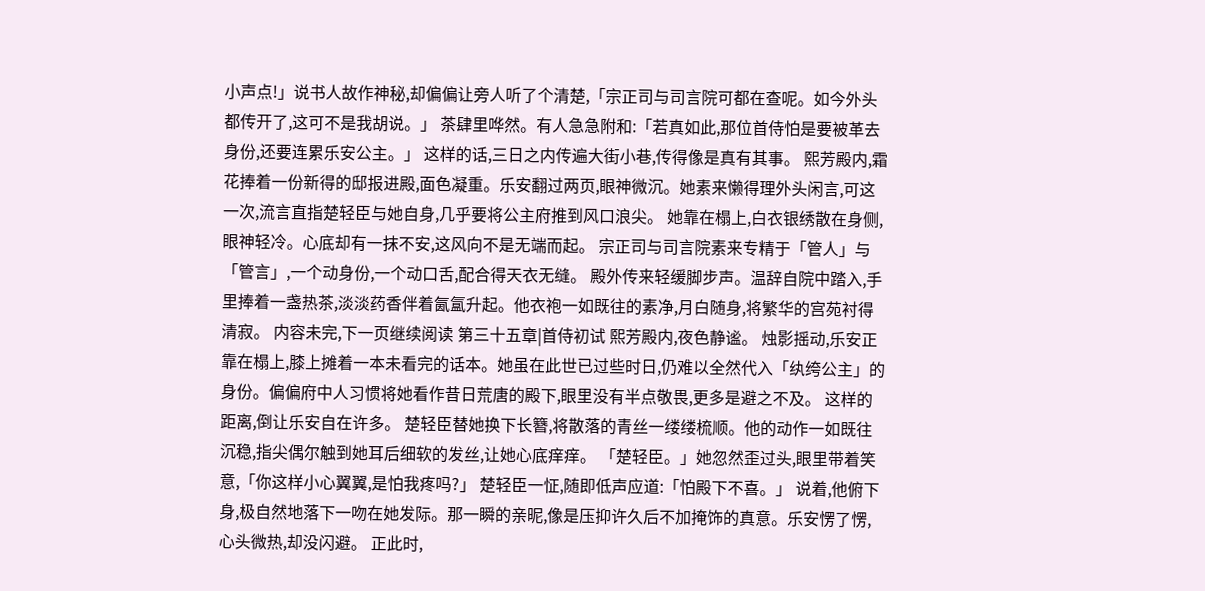小声点!」说书人故作神秘,却偏偏让旁人听了个清楚,「宗正司与司言院可都在查呢。如今外头都传开了,这可不是我胡说。」 茶肆里哗然。有人急急附和:「若真如此,那位首侍怕是要被革去身份,还要连累乐安公主。」 这样的话,三日之内传遍大街小巷,传得像是真有其事。 熙芳殿内,霜花捧着一份新得的邸报进殿,面色凝重。乐安翻过两页,眼神微沉。她素来懒得理外头闲言,可这一次,流言直指楚轻臣与她自身,几乎要将公主府推到风口浪尖。 她靠在榻上,白衣银绣散在身侧,眼神轻冷。心底却有一抹不安,这风向不是无端而起。 宗正司与司言院素来专精于「管人」与「管言」,一个动身份,一个动口舌,配合得天衣无缝。 殿外传来轻缓脚步声。温辞自院中踏入,手里捧着一盏热茶,淡淡药香伴着氤氲升起。他衣袍一如既往的素净,月白随身,将繁华的宫苑衬得清寂。 内容未完,下一页继续阅读 第三十五章|首侍初试 熙芳殿内,夜色静谧。 烛影摇动,乐安正靠在榻上,膝上摊着一本未看完的话本。她虽在此世已过些时日,仍难以全然代入「纨绔公主」的身份。偏偏府中人习惯将她看作昔日荒唐的殿下,眼里没有半点敬畏,更多是避之不及。 这样的距离,倒让乐安自在许多。 楚轻臣替她换下长簪,将散落的青丝一缕缕梳顺。他的动作一如既往沉稳,指尖偶尔触到她耳后细软的发丝,让她心底痒痒。 「楚轻臣。」她忽然歪过头,眼里带着笑意,「你这样小心翼翼,是怕我疼吗?」 楚轻臣一怔,随即低声应道:「怕殿下不喜。」 说着,他俯下身,极自然地落下一吻在她发际。那一瞬的亲昵,像是压抑许久后不加掩饰的真意。乐安愣了愣,心头微热,却没闪避。 正此时,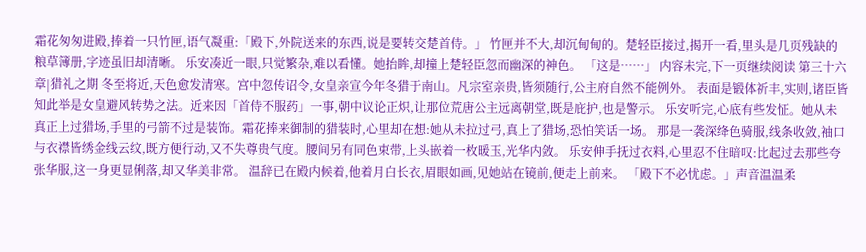霜花匆匆进殿,捧着一只竹匣,语气凝重:「殿下,外院送来的东西,说是要转交楚首侍。」 竹匣并不大,却沉甸甸的。楚轻臣接过,揭开一看,里头是几页残缺的粮草簿册,字迹虽旧却清晰。 乐安凑近一眼,只觉繁杂,难以看懂。她抬眸,却撞上楚轻臣忽而幽深的神色。 「这是……」 内容未完,下一页继续阅读 第三十六章|猎礼之期 冬至将近,天色愈发清寒。宫中忽传诏令,女皇亲宣今年冬猎于南山。凡宗室亲贵,皆须随行,公主府自然不能例外。 表面是锻体祈丰,实则,诸臣皆知此举是女皇避风转势之法。近来因「首侍不服药」一事,朝中议论正炽,让那位荒唐公主远离朝堂,既是庇护,也是警示。 乐安听完,心底有些发怔。她从未真正上过猎场,手里的弓箭不过是装饰。霜花捧来御制的猎装时,心里却在想:她从未拉过弓,真上了猎场,恐怕笑话一场。 那是一袭深绛色骑服,线条收敛,袖口与衣襟皆绣金线云纹,既方便行动,又不失尊贵气度。腰间另有同色束带,上头嵌着一枚暖玉,光华内敛。 乐安伸手抚过衣料,心里忍不住暗叹:比起过去那些夸张华服,这一身更显俐落,却又华美非常。 温辞已在殿内候着,他着月白长衣,眉眼如画,见她站在镜前,便走上前来。 「殿下不必忧虑。」声音温温柔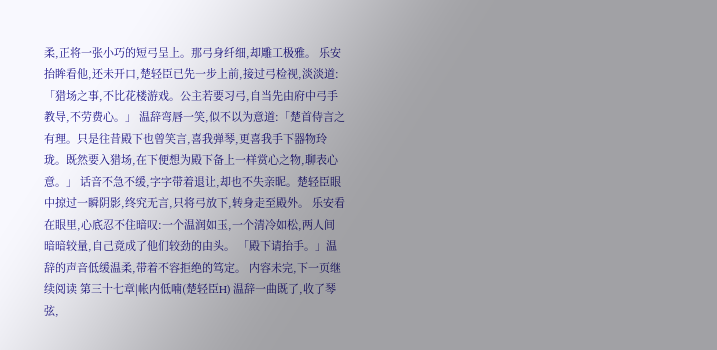柔,正将一张小巧的短弓呈上。那弓身纤细,却雕工极雅。 乐安抬眸看他,还未开口,楚轻臣已先一步上前,接过弓检视,淡淡道:「猎场之事,不比花楼游戏。公主若要习弓,自当先由府中弓手教导,不劳费心。」 温辞弯唇一笑,似不以为意道:「楚首侍言之有理。只是往昔殿下也曾笑言,喜我弹琴,更喜我手下器物玲珑。既然要入猎场,在下便想为殿下备上一样赏心之物,聊表心意。」 话音不急不缓,字字带着退让,却也不失亲昵。楚轻臣眼中掠过一瞬阴影,终究无言,只将弓放下,转身走至殿外。 乐安看在眼里,心底忍不住暗叹:一个温润如玉,一个清冷如松,两人间暗暗较量,自己竟成了他们较劲的由头。 「殿下请抬手。」温辞的声音低缓温柔,带着不容拒绝的笃定。 内容未完,下一页继续阅读 第三十七章|帐内低喃(楚轻臣H) 温辞一曲既了,收了琴弦,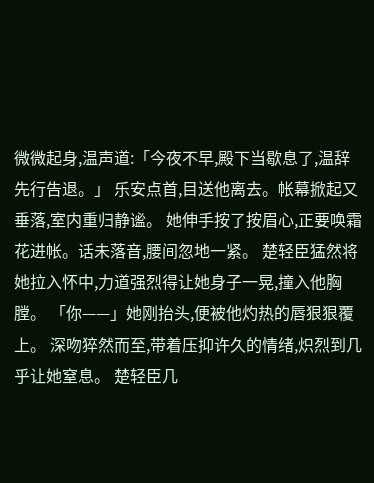微微起身,温声道:「今夜不早,殿下当歇息了,温辞先行告退。」 乐安点首,目送他离去。帐幕掀起又垂落,室内重归静谧。 她伸手按了按眉心,正要唤霜花进帐。话未落音,腰间忽地一紧。 楚轻臣猛然将她拉入怀中,力道强烈得让她身子一晃,撞入他胸膛。 「你——」她刚抬头,便被他灼热的唇狠狠覆上。 深吻猝然而至,带着压抑许久的情绪,炽烈到几乎让她窒息。 楚轻臣几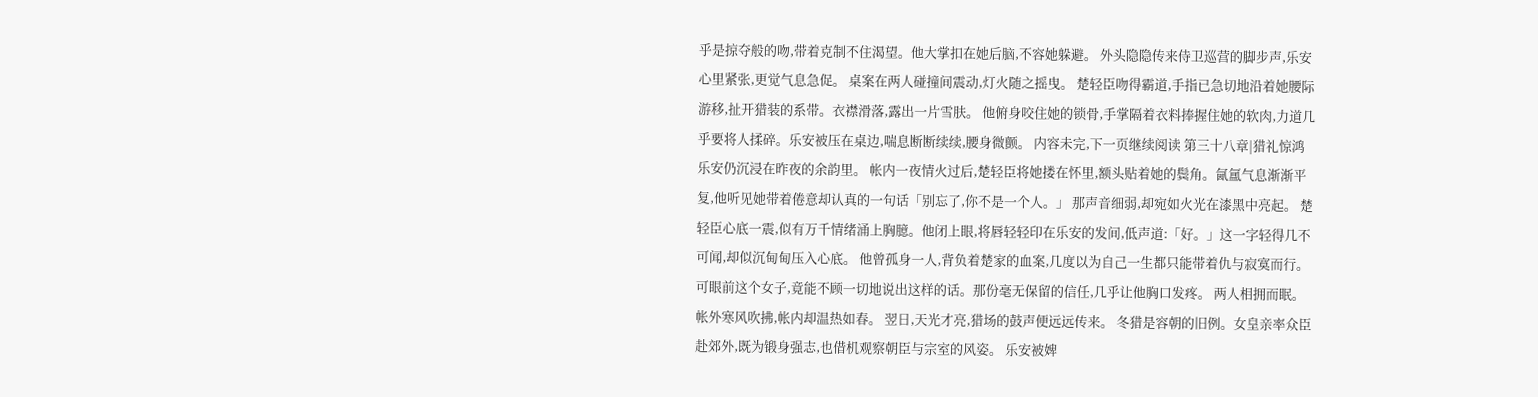乎是掠夺般的吻,带着克制不住渴望。他大掌扣在她后脑,不容她躲避。 外头隐隐传来侍卫巡营的脚步声,乐安心里紧张,更觉气息急促。 桌案在两人碰撞间震动,灯火随之摇曳。 楚轻臣吻得霸道,手指已急切地沿着她腰际游移,扯开猎装的系带。衣襟滑落,露出一片雪肤。 他俯身咬住她的锁骨,手掌隔着衣料捧握住她的软肉,力道几乎要将人揉碎。乐安被压在桌边,喘息断断续续,腰身微颤。 内容未完,下一页继续阅读 第三十八章|猎礼惊鸿 乐安仍沉浸在昨夜的余韵里。 帐内一夜情火过后,楚轻臣将她搂在怀里,额头贴着她的鬓角。氤氲气息渐渐平复,他听见她带着倦意却认真的一句话「别忘了,你不是一个人。」 那声音细弱,却宛如火光在漆黑中亮起。 楚轻臣心底一震,似有万千情绪涌上胸臆。他闭上眼,将唇轻轻印在乐安的发间,低声道:「好。」这一字轻得几不可闻,却似沉甸甸压入心底。 他曾孤身一人,背负着楚家的血案,几度以为自己一生都只能带着仇与寂寞而行。可眼前这个女子,竟能不顾一切地说出这样的话。那份毫无保留的信任,几乎让他胸口发疼。 两人相拥而眠。帐外寒风吹拂,帐内却温热如春。 翌日,天光才亮,猎场的鼓声便远远传来。 冬猎是容朝的旧例。女皇亲率众臣赴郊外,既为锻身强志,也借机观察朝臣与宗室的风姿。 乐安被婢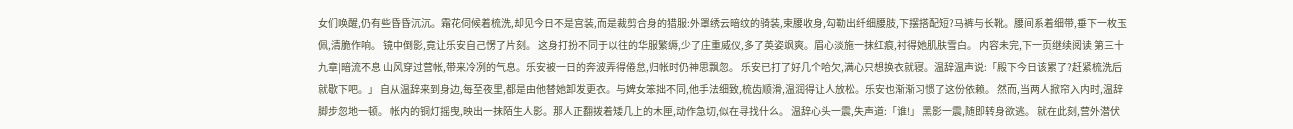女们唤醒,仍有些昏昏沉沉。霜花伺候着梳洗,却见今日不是宫装,而是裁剪合身的猎服:外罩绣云暗纹的骑装,束腰收身,勾勒出纤细腰肢,下摆搭配短?马裤与长靴。腰间系着细带,垂下一枚玉佩,清脆作响。 镜中倒影,竟让乐安自己愣了片刻。 这身打扮不同于以往的华服繁缛,少了庄重威仪,多了英姿飒爽。眉心淡施一抹红痕,衬得她肌肤雪白。 内容未完,下一页继续阅读 第三十九章|暗流不息 山风穿过营帐,带来冷冽的气息。乐安被一日的奔波弄得倦怠,归帐时仍神思飘忽。 乐安已打了好几个哈欠,满心只想换衣就寝。温辞温声说:「殿下今日该累了?赶紧梳洗后就歇下吧。」 自从温辞来到身边,每至夜里,都是由他替她卸发更衣。与婢女笨拙不同,他手法细致,梳齿顺滑,温润得让人放松。乐安也渐渐习惯了这份依赖。 然而,当两人掀帘入内时,温辞脚步忽地一顿。 帐内的铜灯摇曳,映出一抹陌生人影。那人正翻拨着矮几上的木匣,动作急切,似在寻找什么。 温辞心头一震,失声道:「谁!」 黑影一震,随即转身欲逃。 就在此刻,营外潜伏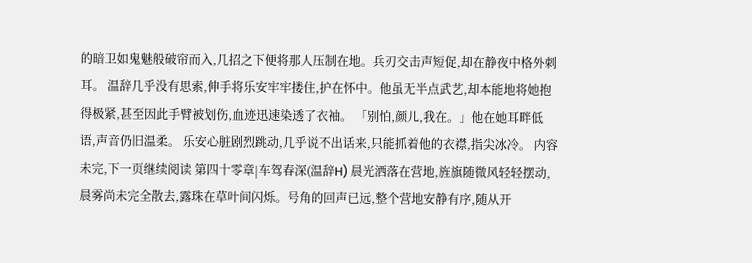的暗卫如鬼魅般破帘而入,几招之下便将那人压制在地。兵刃交击声短促,却在静夜中格外刺耳。 温辞几乎没有思索,伸手将乐安牢牢搂住,护在怀中。他虽无半点武艺,却本能地将她抱得极紧,甚至因此手臂被划伤,血迹迅速染透了衣袖。 「别怕,颜儿,我在。」他在她耳畔低语,声音仍旧温柔。 乐安心脏剧烈跳动,几乎说不出话来,只能抓着他的衣襟,指尖冰冷。 内容未完,下一页继续阅读 第四十零章|车驾春深(温辞H) 晨光洒落在营地,旌旗随微风轻轻摆动,晨雾尚未完全散去,露珠在草叶间闪烁。号角的回声已远,整个营地安静有序,随从开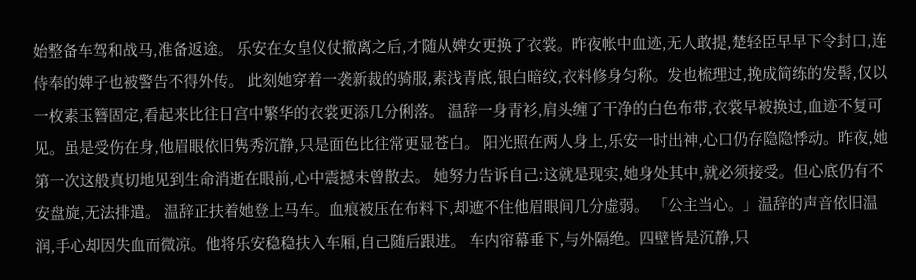始整备车驾和战马,准备返途。 乐安在女皇仪仗撤离之后,才随从婢女更换了衣裳。昨夜帐中血迹,无人敢提,楚轻臣早早下令封口,连侍奉的婢子也被警告不得外传。 此刻她穿着一袭新裁的骑服,素浅青底,银白暗纹,衣料修身匀称。发也梳理过,挽成简练的发髻,仅以一枚素玉簪固定,看起来比往日宫中繁华的衣裳更添几分俐落。 温辞一身青衫,肩头缠了干净的白色布带,衣裳早被换过,血迹不复可见。虽是受伤在身,他眉眼依旧隽秀沉静,只是面色比往常更显苍白。 阳光照在两人身上,乐安一时出神,心口仍存隐隐悸动。昨夜,她第一次这般真切地见到生命消逝在眼前,心中震撼未曾散去。 她努力告诉自己:这就是现实,她身处其中,就必须接受。但心底仍有不安盘旋,无法排遣。 温辞正扶着她登上马车。血痕被压在布料下,却遮不住他眉眼间几分虚弱。 「公主当心。」温辞的声音依旧温润,手心却因失血而微凉。他将乐安稳稳扶入车厢,自己随后跟进。 车内帘幕垂下,与外隔绝。四壁皆是沉静,只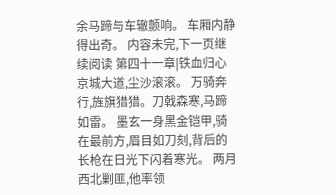余马蹄与车辙颤响。 车厢内静得出奇。 内容未完,下一页继续阅读 第四十一章|铁血归心 京城大道,尘沙滚滚。 万骑奔行,旌旗猎猎。刀戟森寒,马蹄如雷。 墨玄一身黑金铠甲,骑在最前方,眉目如刀刻,背后的长枪在日光下闪着寒光。 两月西北剿匪,他率领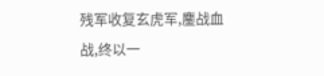残军收复玄虎军,鏖战血战,终以一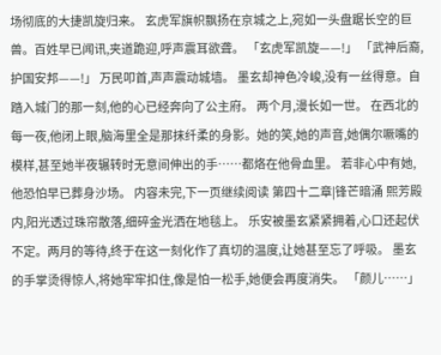场彻底的大捷凯旋归来。 玄虎军旗帜飘扬在京城之上,宛如一头盘踞长空的巨兽。百姓早已闻讯,夹道跪迎,呼声震耳欲聋。 「玄虎军凯旋——!」 「武神后裔,护国安邦——!」 万民叩首,声声震动城墙。 墨玄却神色冷峻,没有一丝得意。自踏入城门的那一刻,他的心已经奔向了公主府。 两个月,漫长如一世。 在西北的每一夜,他闭上眼,脑海里全是那抹纤柔的身影。她的笑,她的声音,她偶尔噘嘴的模样,甚至她半夜辗转时无意间伸出的手……都烙在他骨血里。 若非心中有她,他恐怕早已葬身沙场。 内容未完,下一页继续阅读 第四十二章|锋芒暗涌 熙芳殿内,阳光透过珠帘散落,细碎金光洒在地毯上。 乐安被墨玄紧紧拥着,心口还起伏不定。两月的等待,终于在这一刻化作了真切的温度,让她甚至忘了呼吸。 墨玄的手掌烫得惊人,将她牢牢扣住,像是怕一松手,她便会再度消失。 「颜儿……」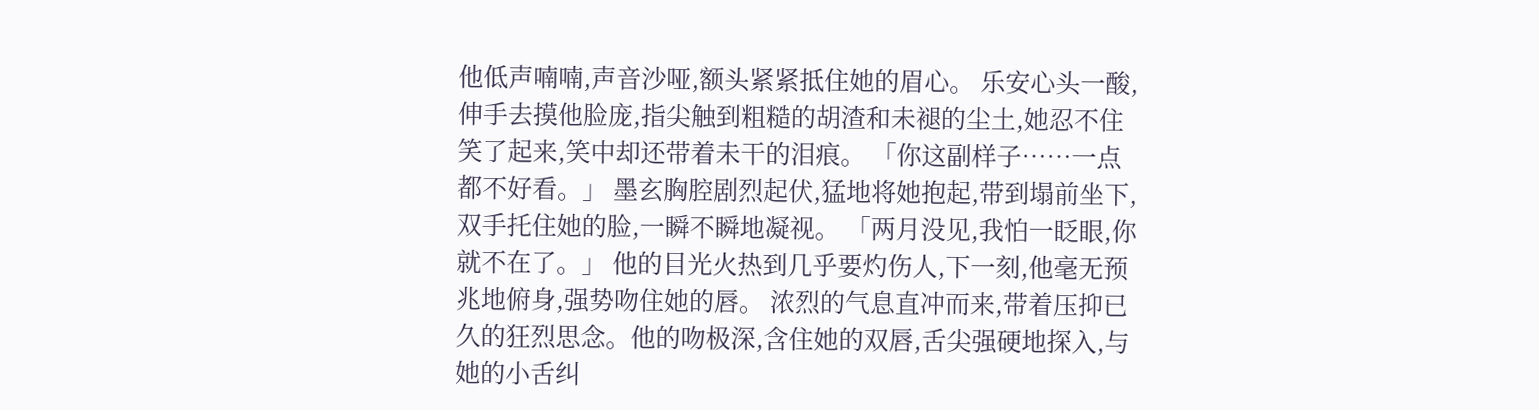他低声喃喃,声音沙哑,额头紧紧抵住她的眉心。 乐安心头一酸,伸手去摸他脸庞,指尖触到粗糙的胡渣和未褪的尘土,她忍不住笑了起来,笑中却还带着未干的泪痕。 「你这副样子……一点都不好看。」 墨玄胸腔剧烈起伏,猛地将她抱起,带到塌前坐下,双手托住她的脸,一瞬不瞬地凝视。 「两月没见,我怕一眨眼,你就不在了。」 他的目光火热到几乎要灼伤人,下一刻,他毫无预兆地俯身,强势吻住她的唇。 浓烈的气息直冲而来,带着压抑已久的狂烈思念。他的吻极深,含住她的双唇,舌尖强硬地探入,与她的小舌纠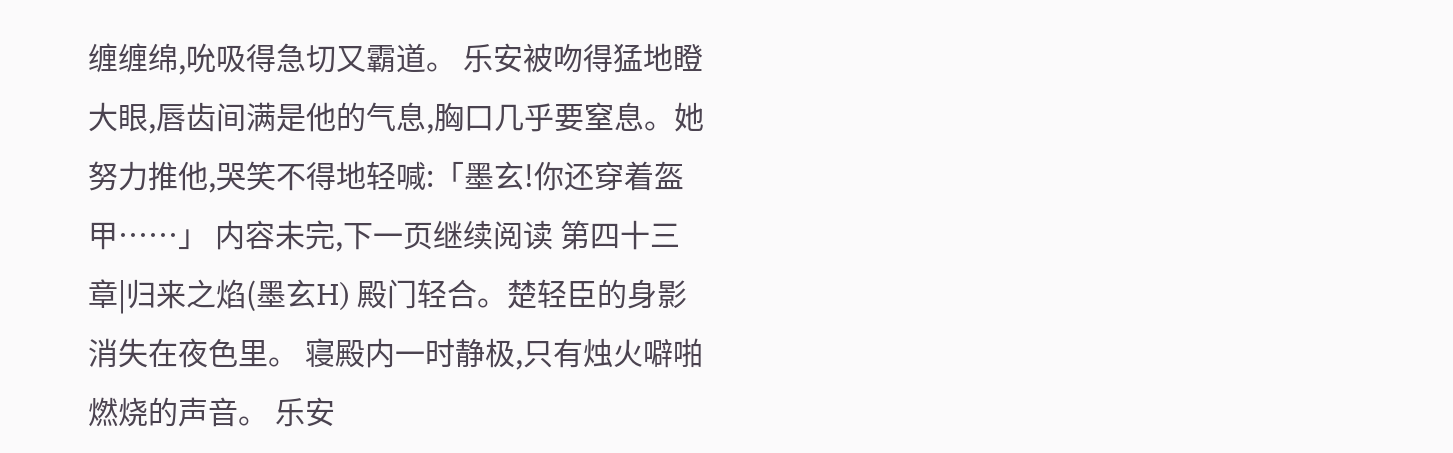缠缠绵,吮吸得急切又霸道。 乐安被吻得猛地瞪大眼,唇齿间满是他的气息,胸口几乎要窒息。她努力推他,哭笑不得地轻喊:「墨玄!你还穿着盔甲……」 内容未完,下一页继续阅读 第四十三章|归来之焰(墨玄H) 殿门轻合。楚轻臣的身影消失在夜色里。 寝殿内一时静极,只有烛火噼啪燃烧的声音。 乐安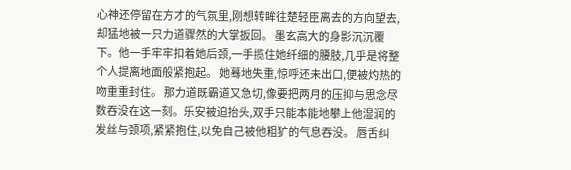心神还停留在方才的气氛里,刚想转眸往楚轻臣离去的方向望去,却猛地被一只力道骤然的大掌扳回。 墨玄高大的身影沉沉覆下。他一手牢牢扣着她后颈,一手揽住她纤细的腰肢,几乎是将整个人提离地面般紧抱起。 她蓦地失重,惊呼还未出口,便被灼热的吻重重封住。 那力道既霸道又急切,像要把两月的压抑与思念尽数吞没在这一刻。乐安被迫抬头,双手只能本能地攀上他湿润的发丝与颈项,紧紧抱住,以免自己被他粗犷的气息吞没。 唇舌纠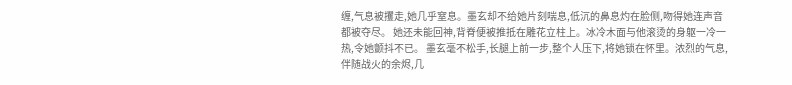缠,气息被攫走,她几乎窒息。墨玄却不给她片刻喘息,低沉的鼻息灼在脸侧,吻得她连声音都被夺尽。 她还未能回神,背脊便被推抵在雕花立柱上。冰冷木面与他滚烫的身躯一冷一热,令她颤抖不已。 墨玄毫不松手,长腿上前一步,整个人压下,将她锁在怀里。浓烈的气息,伴随战火的余烬,几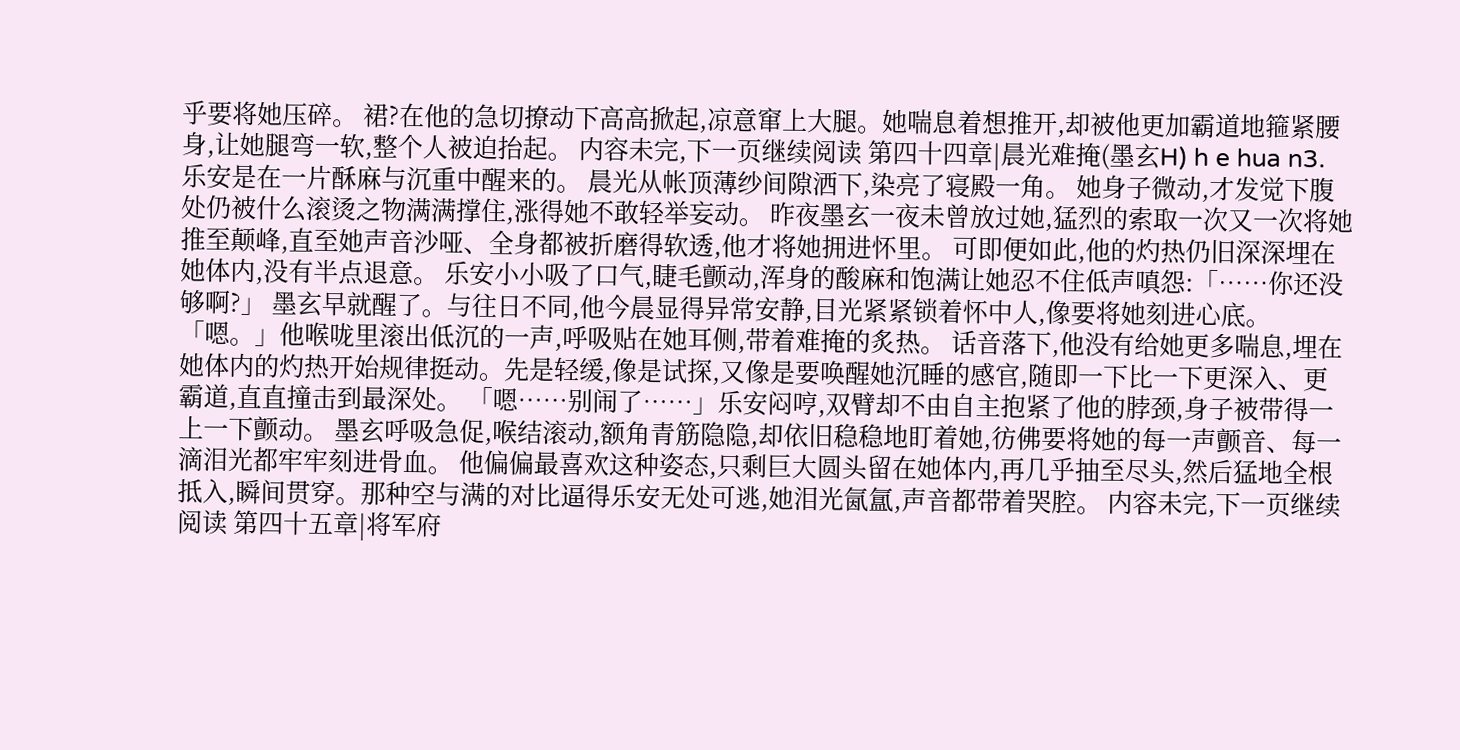乎要将她压碎。 裙?在他的急切撩动下高高掀起,凉意窜上大腿。她喘息着想推开,却被他更加霸道地箍紧腰身,让她腿弯一软,整个人被迫抬起。 内容未完,下一页继续阅读 第四十四章|晨光难掩(墨玄H) h e hua n3. 乐安是在一片酥麻与沉重中醒来的。 晨光从帐顶薄纱间隙洒下,染亮了寝殿一角。 她身子微动,才发觉下腹处仍被什么滚烫之物满满撑住,涨得她不敢轻举妄动。 昨夜墨玄一夜未曾放过她,猛烈的索取一次又一次将她推至颠峰,直至她声音沙哑、全身都被折磨得软透,他才将她拥进怀里。 可即便如此,他的灼热仍旧深深埋在她体内,没有半点退意。 乐安小小吸了口气,睫毛颤动,浑身的酸麻和饱满让她忍不住低声嗔怨:「……你还没够啊?」 墨玄早就醒了。与往日不同,他今晨显得异常安静,目光紧紧锁着怀中人,像要将她刻进心底。 「嗯。」他喉咙里滚出低沉的一声,呼吸贴在她耳侧,带着难掩的炙热。 话音落下,他没有给她更多喘息,埋在她体内的灼热开始规律挺动。先是轻缓,像是试探,又像是要唤醒她沉睡的感官,随即一下比一下更深入、更霸道,直直撞击到最深处。 「嗯……别闹了……」乐安闷哼,双臂却不由自主抱紧了他的脖颈,身子被带得一上一下颤动。 墨玄呼吸急促,喉结滚动,额角青筋隐隐,却依旧稳稳地盯着她,彷佛要将她的每一声颤音、每一滴泪光都牢牢刻进骨血。 他偏偏最喜欢这种姿态,只剩巨大圆头留在她体内,再几乎抽至尽头,然后猛地全根抵入,瞬间贯穿。那种空与满的对比逼得乐安无处可逃,她泪光氤氲,声音都带着哭腔。 内容未完,下一页继续阅读 第四十五章|将军府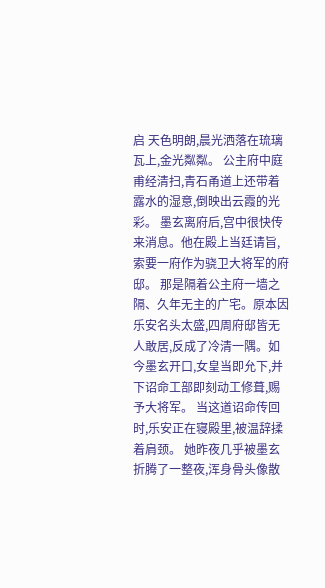启 天色明朗,晨光洒落在琉璃瓦上,金光粼粼。 公主府中庭甫经清扫,青石甬道上还带着露水的湿意,倒映出云霞的光彩。 墨玄离府后,宫中很快传来消息。他在殿上当廷请旨,索要一府作为骁卫大将军的府邸。 那是隔着公主府一墙之隔、久年无主的广宅。原本因乐安名头太盛,四周府邸皆无人敢居,反成了冷清一隅。如今墨玄开口,女皇当即允下,并下诏命工部即刻动工修葺,赐予大将军。 当这道诏命传回时,乐安正在寝殿里,被温辞揉着肩颈。 她昨夜几乎被墨玄折腾了一整夜,浑身骨头像散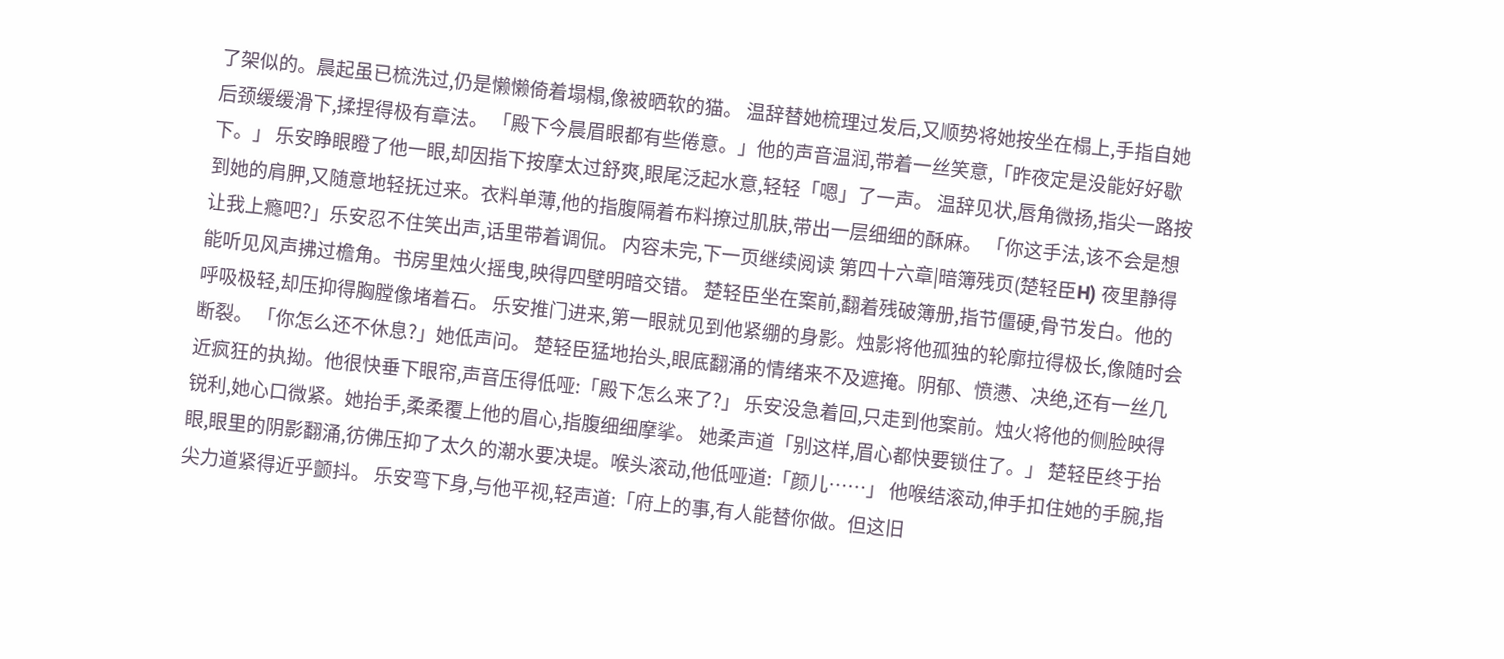了架似的。晨起虽已梳洗过,仍是懒懒倚着塌榻,像被晒软的猫。 温辞替她梳理过发后,又顺势将她按坐在榻上,手指自她后颈缓缓滑下,揉捏得极有章法。 「殿下今晨眉眼都有些倦意。」他的声音温润,带着一丝笑意,「昨夜定是没能好好歇下。」 乐安睁眼瞪了他一眼,却因指下按摩太过舒爽,眼尾泛起水意,轻轻「嗯」了一声。 温辞见状,唇角微扬,指尖一路按到她的肩胛,又随意地轻抚过来。衣料单薄,他的指腹隔着布料撩过肌肤,带出一层细细的酥麻。 「你这手法,该不会是想让我上瘾吧?」乐安忍不住笑出声,话里带着调侃。 内容未完,下一页继续阅读 第四十六章|暗簿残页(楚轻臣H) 夜里静得能听见风声拂过檐角。书房里烛火摇曳,映得四壁明暗交错。 楚轻臣坐在案前,翻着残破簿册,指节僵硬,骨节发白。他的呼吸极轻,却压抑得胸膛像堵着石。 乐安推门进来,第一眼就见到他紧绷的身影。烛影将他孤独的轮廓拉得极长,像随时会断裂。 「你怎么还不休息?」她低声问。 楚轻臣猛地抬头,眼底翻涌的情绪来不及遮掩。阴郁、愤懑、决绝,还有一丝几近疯狂的执拗。他很快垂下眼帘,声音压得低哑:「殿下怎么来了?」 乐安没急着回,只走到他案前。烛火将他的侧脸映得锐利,她心口微紧。她抬手,柔柔覆上他的眉心,指腹细细摩挲。 她柔声道「别这样,眉心都快要锁住了。」 楚轻臣终于抬眼,眼里的阴影翻涌,彷佛压抑了太久的潮水要决堤。喉头滚动,他低哑道:「颜儿……」 他喉结滚动,伸手扣住她的手腕,指尖力道紧得近乎颤抖。 乐安弯下身,与他平视,轻声道:「府上的事,有人能替你做。但这旧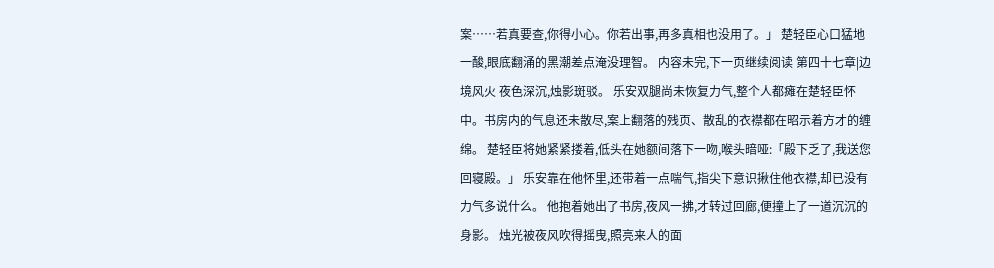案……若真要查,你得小心。你若出事,再多真相也没用了。」 楚轻臣心口猛地一酸,眼底翻涌的黑潮差点淹没理智。 内容未完,下一页继续阅读 第四十七章|边境风火 夜色深沉,烛影斑驳。 乐安双腿尚未恢复力气,整个人都瘫在楚轻臣怀中。书房内的气息还未散尽,案上翻落的残页、散乱的衣襟都在昭示着方才的缠绵。 楚轻臣将她紧紧搂着,低头在她额间落下一吻,喉头暗哑:「殿下乏了,我送您回寝殿。」 乐安靠在他怀里,还带着一点喘气,指尖下意识揪住他衣襟,却已没有力气多说什么。 他抱着她出了书房,夜风一拂,才转过回廊,便撞上了一道沉沉的身影。 烛光被夜风吹得摇曳,照亮来人的面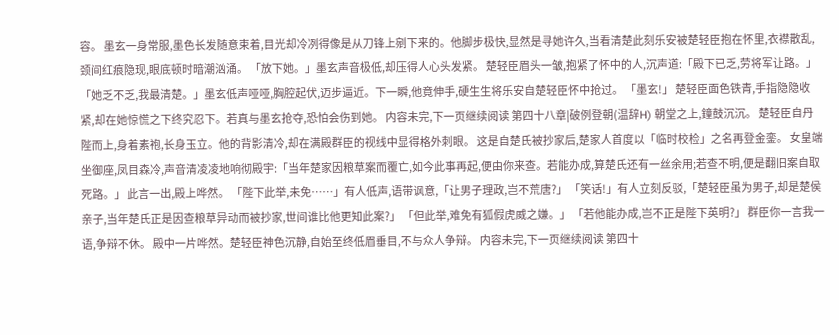容。 墨玄一身常服,墨色长发随意束着,目光却冷冽得像是从刀锋上剜下来的。他脚步极快,显然是寻她许久,当看清楚此刻乐安被楚轻臣抱在怀里,衣襟散乱,颈间红痕隐现,眼底顿时暗潮汹涌。 「放下她。」墨玄声音极低,却压得人心头发紧。 楚轻臣眉头一皱,抱紧了怀中的人,沉声道:「殿下已乏,劳将军让路。」 「她乏不乏,我最清楚。」墨玄低声哑哑,胸腔起伏,迈步逼近。下一瞬,他竟伸手,硬生生将乐安自楚轻臣怀中抢过。 「墨玄!」 楚轻臣面色铁青,手指隐隐收紧,却在她惊慌之下终究忍下。若真与墨玄抢夺,恐怕会伤到她。 内容未完,下一页继续阅读 第四十八章|破例登朝(温辞H) 朝堂之上,鐘鼓沉沉。 楚轻臣自丹陛而上,身着素袍,长身玉立。他的背影清冷,却在满殿群臣的视线中显得格外刺眼。 这是自楚氏被抄家后,楚家人首度以「临时校检」之名再登金銮。 女皇端坐御座,凤目森冷,声音清凌凌地响彻殿宇:「当年楚家因粮草案而覆亡,如今此事再起,便由你来查。若能办成,算楚氏还有一丝余用;若查不明,便是翻旧案自取死路。」 此言一出,殿上哗然。 「陛下此举,未免……」有人低声,语带讽意,「让男子理政,岂不荒唐?」 「笑话!」有人立刻反驳,「楚轻臣虽为男子,却是楚侯亲子,当年楚氏正是因查粮草异动而被抄家,世间谁比他更知此案?」 「但此举,难免有狐假虎威之嫌。」 「若他能办成,岂不正是陛下英明?」 群臣你一言我一语,争辩不休。 殿中一片哗然。楚轻臣神色沉静,自始至终低眉垂目,不与众人争辩。 内容未完,下一页继续阅读 第四十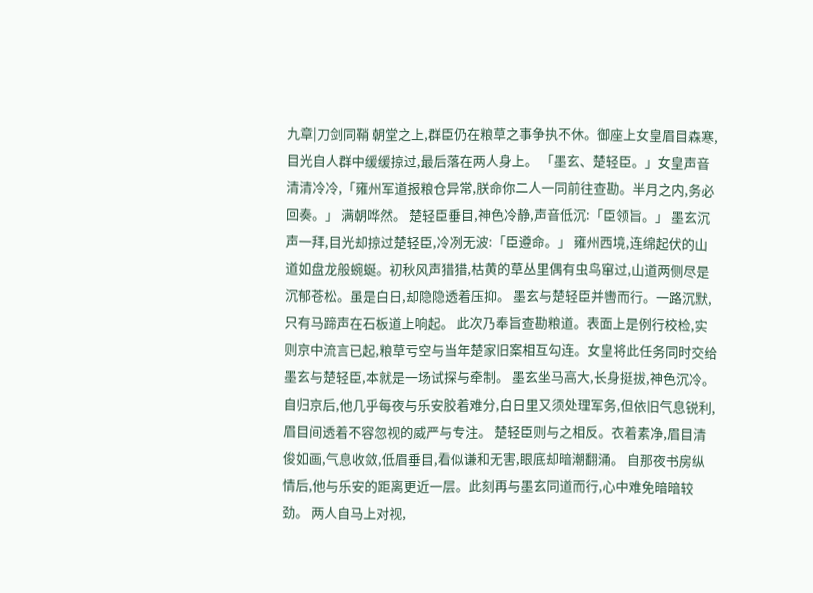九章|刀剑同鞘 朝堂之上,群臣仍在粮草之事争执不休。御座上女皇眉目森寒,目光自人群中缓缓掠过,最后落在两人身上。 「墨玄、楚轻臣。」女皇声音清清冷冷,「雍州军道报粮仓异常,朕命你二人一同前往查勘。半月之内,务必回奏。」 满朝哗然。 楚轻臣垂目,神色冷静,声音低沉:「臣领旨。」 墨玄沉声一拜,目光却掠过楚轻臣,冷冽无波:「臣遵命。」 雍州西境,连绵起伏的山道如盘龙般蜿蜒。初秋风声猎猎,枯黄的草丛里偶有虫鸟窜过,山道两侧尽是沉郁苍松。虽是白日,却隐隐透着压抑。 墨玄与楚轻臣并轡而行。一路沉默,只有马蹄声在石板道上响起。 此次乃奉旨查勘粮道。表面上是例行校检,实则京中流言已起,粮草亏空与当年楚家旧案相互勾连。女皇将此任务同时交给墨玄与楚轻臣,本就是一场试探与牵制。 墨玄坐马高大,长身挺拔,神色沉冷。自归京后,他几乎每夜与乐安胶着难分,白日里又须处理军务,但依旧气息锐利,眉目间透着不容忽视的威严与专注。 楚轻臣则与之相反。衣着素净,眉目清俊如画,气息收敛,低眉垂目,看似谦和无害,眼底却暗潮翻涌。 自那夜书房纵情后,他与乐安的距离更近一层。此刻再与墨玄同道而行,心中难免暗暗较劲。 两人自马上对视,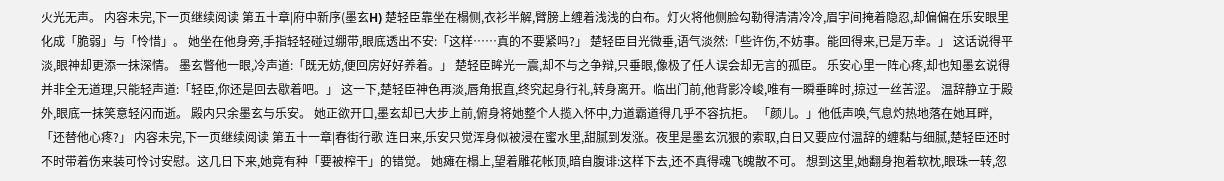火光无声。 内容未完,下一页继续阅读 第五十章|府中新序(墨玄H) 楚轻臣靠坐在榻侧,衣衫半解,臂膀上缠着浅浅的白布。灯火将他侧脸勾勒得清清冷冷,眉宇间掩着隐忍,却偏偏在乐安眼里化成「脆弱」与「怜惜」。 她坐在他身旁,手指轻轻碰过绷带,眼底透出不安:「这样……真的不要紧吗?」 楚轻臣目光微垂,语气淡然:「些许伤,不妨事。能回得来,已是万幸。」 这话说得平淡,眼神却更添一抹深情。 墨玄瞥他一眼,冷声道:「既无妨,便回房好好养着。」 楚轻臣眸光一震,却不与之争辩,只垂眼,像极了任人误会却无言的孤臣。 乐安心里一阵心疼,却也知墨玄说得并非全无道理,只能轻声道:「轻臣,你还是回去歇着吧。」 这一下,楚轻臣神色再淡,唇角抿直,终究起身行礼,转身离开。临出门前,他背影冷峻,唯有一瞬垂眸时,掠过一丝苦涩。 温辞静立于殿外,眼底一抹笑意轻闪而逝。 殿内只余墨玄与乐安。 她正欲开口,墨玄却已大步上前,俯身将她整个人揽入怀中,力道霸道得几乎不容抗拒。 「颜儿。」他低声唤,气息灼热地落在她耳畔,「还替他心疼?」 内容未完,下一页继续阅读 第五十一章|春街行歌 连日来,乐安只觉浑身似被浸在蜜水里,甜腻到发涨。夜里是墨玄沉狠的索取,白日又要应付温辞的缠黏与细腻,楚轻臣还时不时带着伤来装可怜讨安慰。这几日下来,她竟有种「要被榨干」的错觉。 她瘫在榻上,望着雕花帐顶,暗自腹诽:这样下去,还不真得魂飞魄散不可。 想到这里,她翻身抱着软枕,眼珠一转,忽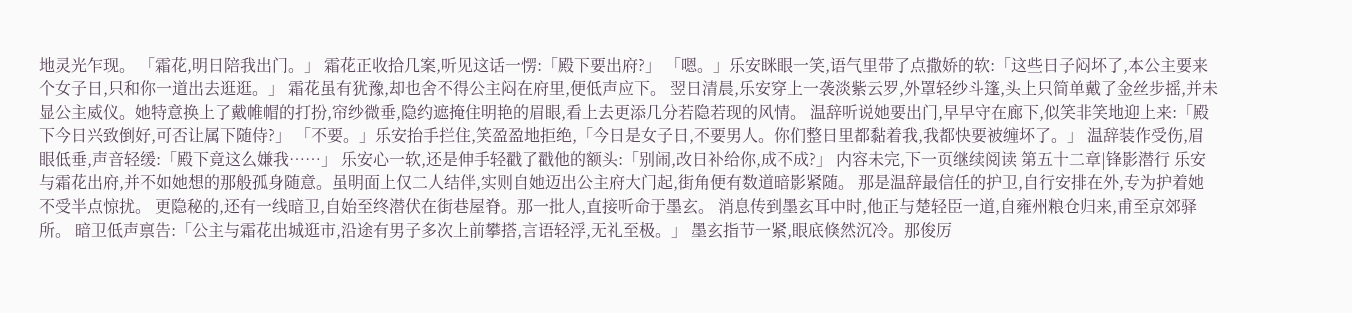地灵光乍现。 「霜花,明日陪我出门。」 霜花正收拾几案,听见这话一愣:「殿下要出府?」 「嗯。」乐安眯眼一笑,语气里带了点撒娇的软:「这些日子闷坏了,本公主要来个女子日,只和你一道出去逛逛。」 霜花虽有犹豫,却也舍不得公主闷在府里,便低声应下。 翌日清晨,乐安穿上一袭淡紫云罗,外罩轻纱斗篷,头上只简单戴了金丝步摇,并未显公主威仪。她特意换上了戴帷帽的打扮,帘纱微垂,隐约遮掩住明艳的眉眼,看上去更添几分若隐若现的风情。 温辞听说她要出门,早早守在廊下,似笑非笑地迎上来:「殿下今日兴致倒好,可否让属下随侍?」 「不要。」乐安抬手拦住,笑盈盈地拒绝,「今日是女子日,不要男人。你们整日里都黏着我,我都快要被缠坏了。」 温辞装作受伤,眉眼低垂,声音轻缓:「殿下竟这么嫌我……」 乐安心一软,还是伸手轻戳了戳他的额头:「别闹,改日补给你,成不成?」 内容未完,下一页继续阅读 第五十二章|锋影潜行 乐安与霜花出府,并不如她想的那般孤身随意。虽明面上仅二人结伴,实则自她迈出公主府大门起,街角便有数道暗影紧随。 那是温辞最信任的护卫,自行安排在外,专为护着她不受半点惊扰。 更隐秘的,还有一线暗卫,自始至终潜伏在街巷屋脊。那一批人,直接听命于墨玄。 消息传到墨玄耳中时,他正与楚轻臣一道,自雍州粮仓归来,甫至京郊驿所。 暗卫低声禀告:「公主与霜花出城逛市,沿途有男子多次上前攀搭,言语轻浮,无礼至极。」 墨玄指节一紧,眼底倏然沉冷。那俊厉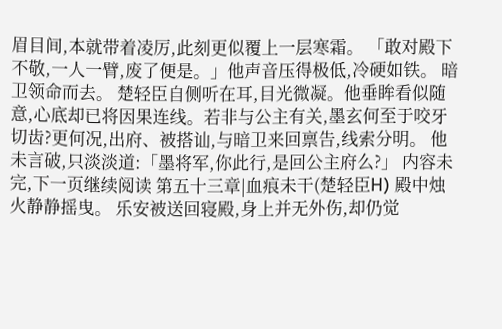眉目间,本就带着凌厉,此刻更似覆上一层寒霜。 「敢对殿下不敬,一人一臂,废了便是。」他声音压得极低,冷硬如铁。 暗卫领命而去。 楚轻臣自侧听在耳,目光微凝。他垂眸看似随意,心底却已将因果连线。若非与公主有关,墨玄何至于咬牙切齿?更何况,出府、被搭讪,与暗卫来回禀告,线索分明。 他未言破,只淡淡道:「墨将军,你此行,是回公主府么?」 内容未完,下一页继续阅读 第五十三章|血痕未干(楚轻臣H) 殿中烛火静静摇曳。 乐安被送回寝殿,身上并无外伤,却仍觉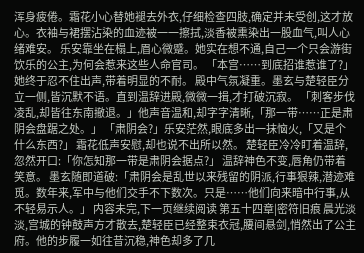浑身疲倦。霜花小心替她褪去外衣,仔细检查四肢,确定并未受创,这才放心。衣袖与裙摆沾染的血迹被一一擦拭,淡香被熏染出一股血气,叫人心绪难安。 乐安靠坐在榻上,眉心微蹙。她实在想不通,自己一个只会游街饮乐的公主,为何会惹来这些人命官司。 「本宫……到底招谁惹谁了?」她终于忍不住出声,带着明显的不耐。 殿中气氛凝重。墨玄与楚轻臣分立一侧,皆沉默不语。直到温辞进殿,微微一揖,才打破沉寂。 「刺客步伐凌乱,却皆往东南撤退。」他声音温和,却字字清晰,「那一带……正是肃阴会盘踞之处。」 「肃阴会?」乐安茫然,眼底多出一抹恼火,「又是个什么东西?」 霜花低声安慰,却也说不出所以然。 楚轻臣冷冷盯着温辞,忽然开口:「你怎知那一带是肃阴会据点?」 温辞神色不变,唇角仍带着笑意。 墨玄随即道破:「肃阴会是乱世以来残留的阴派,行事狠辣,潜迹难觅。数年来,军中与他们交手不下数次。只是……他们向来暗中行事,从不轻易示人。」 内容未完,下一页继续阅读 第五十四章|密符旧痕 晨光淡淡,宫城的钟鼓声方才散去,楚轻臣已经整束衣冠,腰间悬剑,悄然出了公主府。他的步履一如往昔沉稳,神色却多了几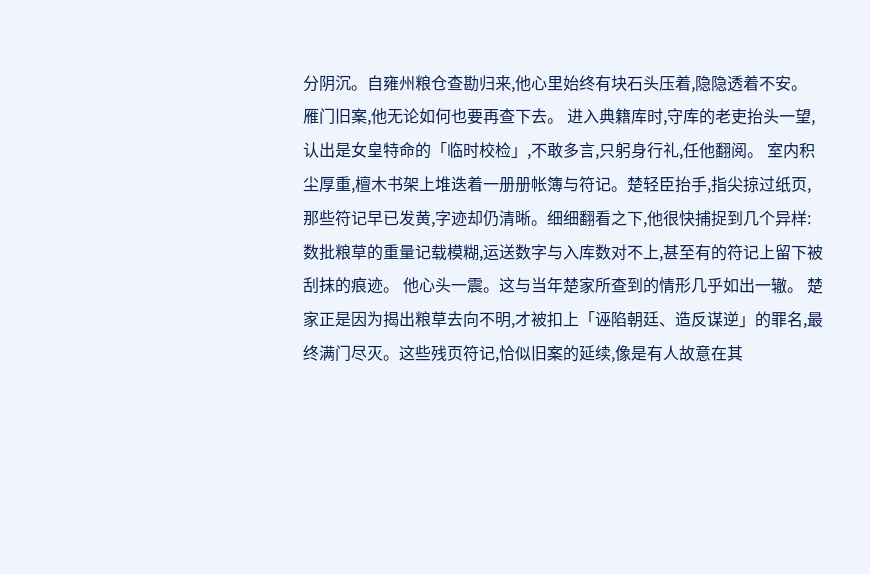分阴沉。自雍州粮仓查勘归来,他心里始终有块石头压着,隐隐透着不安。 雁门旧案,他无论如何也要再查下去。 进入典籍库时,守库的老吏抬头一望,认出是女皇特命的「临时校检」,不敢多言,只躬身行礼,任他翻阅。 室内积尘厚重,檀木书架上堆迭着一册册帐簿与符记。楚轻臣抬手,指尖掠过纸页,那些符记早已发黄,字迹却仍清晰。细细翻看之下,他很快捕捉到几个异样:数批粮草的重量记载模糊,运送数字与入库数对不上,甚至有的符记上留下被刮抹的痕迹。 他心头一震。这与当年楚家所查到的情形几乎如出一辙。 楚家正是因为揭出粮草去向不明,才被扣上「诬陷朝廷、造反谋逆」的罪名,最终满门尽灭。这些残页符记,恰似旧案的延续,像是有人故意在其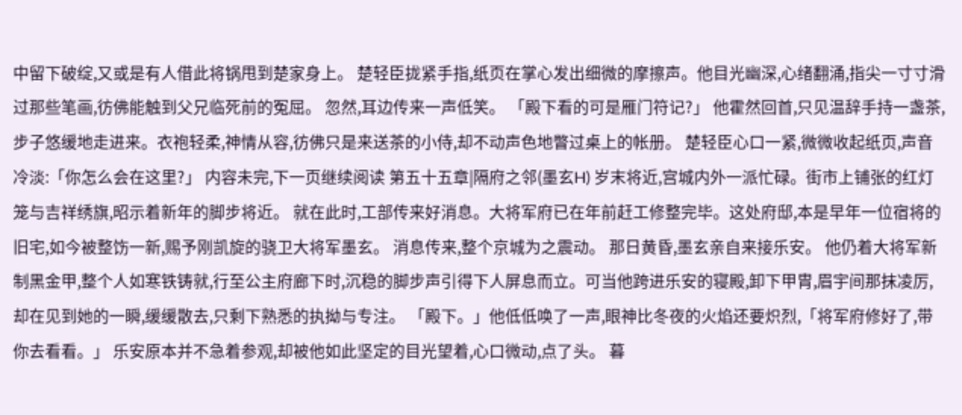中留下破绽,又或是有人借此将锅甩到楚家身上。 楚轻臣拢紧手指,纸页在掌心发出细微的摩擦声。他目光幽深,心绪翻涌,指尖一寸寸滑过那些笔画,彷佛能触到父兄临死前的冤屈。 忽然,耳边传来一声低笑。 「殿下看的可是雁门符记?」 他霍然回首,只见温辞手持一盏茶,步子悠缓地走进来。衣袍轻柔,神情从容,彷佛只是来送茶的小侍,却不动声色地瞥过桌上的帐册。 楚轻臣心口一紧,微微收起纸页,声音冷淡:「你怎么会在这里?」 内容未完,下一页继续阅读 第五十五章|隔府之邻(墨玄H) 岁末将近,宫城内外一派忙碌。街市上铺张的红灯笼与吉祥绣旗,昭示着新年的脚步将近。 就在此时,工部传来好消息。大将军府已在年前赶工修整完毕。这处府邸,本是早年一位宿将的旧宅,如今被整饬一新,赐予刚凯旋的骁卫大将军墨玄。 消息传来,整个京城为之震动。 那日黄昏,墨玄亲自来接乐安。 他仍着大将军新制黑金甲,整个人如寒铁铸就,行至公主府廊下时,沉稳的脚步声引得下人屏息而立。可当他跨进乐安的寝殿,卸下甲胄,眉宇间那抹凌厉,却在见到她的一瞬,缓缓散去,只剩下熟悉的执拗与专注。 「殿下。」他低低唤了一声,眼神比冬夜的火焰还要炽烈,「将军府修好了,带你去看看。」 乐安原本并不急着参观,却被他如此坚定的目光望着,心口微动,点了头。 暮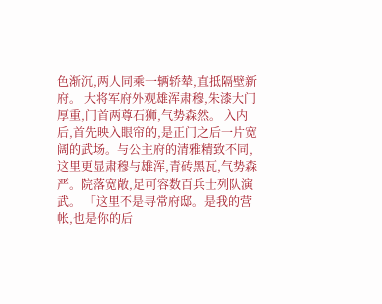色渐沉,两人同乘一辆轿辇,直抵隔壁新府。 大将军府外观雄浑肃穆,朱漆大门厚重,门首两尊石狮,气势森然。 入内后,首先映入眼帘的,是正门之后一片宽阔的武场。与公主府的清雅精致不同,这里更显肃穆与雄浑,青砖黑瓦,气势森严。院落宽敞,足可容数百兵士列队演武。 「这里不是寻常府邸。是我的营帐,也是你的后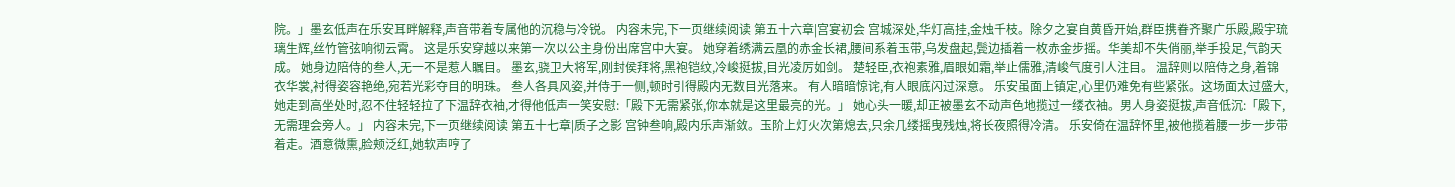院。」墨玄低声在乐安耳畔解释,声音带着专属他的沉稳与冷锐。 内容未完,下一页继续阅读 第五十六章|宫宴初会 宫城深处,华灯高挂,金烛千枝。除夕之宴自黄昏开始,群臣携眷齐聚广乐殿,殿宇琉璃生辉,丝竹管弦响彻云霄。 这是乐安穿越以来第一次以公主身份出席宫中大宴。 她穿着绣满云凰的赤金长裙,腰间系着玉带,乌发盘起,鬓边插着一枚赤金步摇。华美却不失俏丽,举手投足,气韵天成。 她身边陪侍的叁人,无一不是惹人瞩目。 墨玄,骁卫大将军,刚封侯拜将,黑袍铠纹,冷峻挺拔,目光凌厉如剑。 楚轻臣,衣袍素雅,眉眼如霜,举止儒雅,清峻气度引人注目。 温辞则以陪侍之身,着锦衣华裳,衬得姿容艳绝,宛若光彩夺目的明珠。 叁人各具风姿,并侍于一侧,顿时引得殿内无数目光落来。 有人暗暗惊诧,有人眼底闪过深意。 乐安虽面上镇定,心里仍难免有些紧张。这场面太过盛大,她走到高坐处时,忍不住轻轻拉了下温辞衣袖,才得他低声一笑安慰:「殿下无需紧张,你本就是这里最亮的光。」 她心头一暖,却正被墨玄不动声色地揽过一缕衣袖。男人身姿挺拔,声音低沉:「殿下,无需理会旁人。」 内容未完,下一页继续阅读 第五十七章|质子之影 宫钟叁响,殿内乐声渐敛。玉阶上灯火次第熄去,只余几缕摇曳残烛,将长夜照得冷清。 乐安倚在温辞怀里,被他揽着腰一步一步带着走。酒意微熏,脸颊泛红,她软声哼了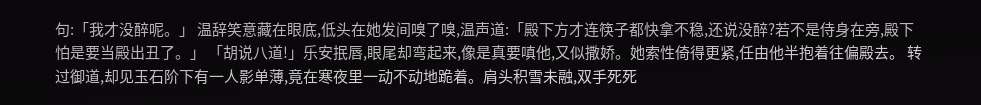句:「我才没醉呢。」 温辞笑意藏在眼底,低头在她发间嗅了嗅,温声道:「殿下方才连筷子都快拿不稳,还说没醉?若不是侍身在旁,殿下怕是要当殿出丑了。」 「胡说八道!」乐安抿唇,眼尾却弯起来,像是真要嗔他,又似撒娇。她索性倚得更紧,任由他半抱着往偏殿去。 转过御道,却见玉石阶下有一人影单薄,竟在寒夜里一动不动地跪着。肩头积雪未融,双手死死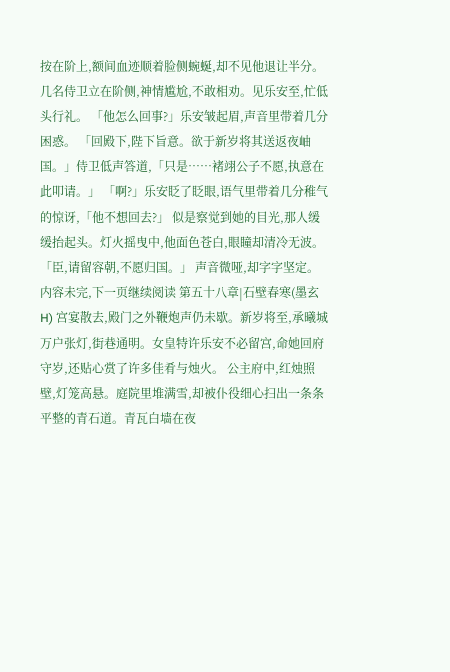按在阶上,额间血迹顺着脸侧蜿蜒,却不见他退让半分。 几名侍卫立在阶侧,神情尴尬,不敢相劝。见乐安至,忙低头行礼。 「他怎么回事?」乐安皱起眉,声音里带着几分困惑。 「回殿下,陛下旨意。欲于新岁将其送返夜岫国。」侍卫低声答道,「只是……褚翊公子不愿,执意在此叩请。」 「啊?」乐安眨了眨眼,语气里带着几分稚气的惊讶,「他不想回去?」 似是察觉到她的目光,那人缓缓抬起头。灯火摇曳中,他面色苍白,眼瞳却清冷无波。 「臣,请留容朝,不愿归国。」 声音微哑,却字字坚定。 内容未完,下一页继续阅读 第五十八章|石壁春寒(墨玄H) 宫宴散去,殿门之外鞭炮声仍未歇。新岁将至,承曦城万户张灯,街巷通明。女皇特许乐安不必留宫,命她回府守岁,还贴心赏了许多佳肴与烛火。 公主府中,红烛照壁,灯笼高悬。庭院里堆满雪,却被仆役细心扫出一条条平整的青石道。青瓦白墙在夜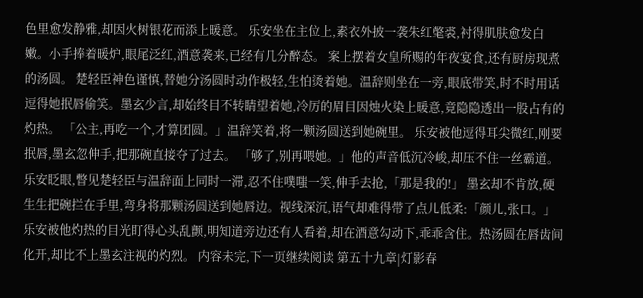色里愈发静雅,却因火树银花而添上暖意。 乐安坐在主位上,素衣外披一袭朱红氅裘,衬得肌肤愈发白嫩。小手捧着暖炉,眼尾泛红,酒意袭来,已经有几分醉态。 案上摆着女皇所赐的年夜宴食,还有厨房现煮的汤圆。 楚轻臣神色谨慎,替她分汤圆时动作极轻,生怕烫着她。温辞则坐在一旁,眼底带笑,时不时用话逗得她抿唇偷笑。墨玄少言,却始终目不转睛望着她,冷厉的眉目因烛火染上暖意,竟隐隐透出一股占有的灼热。 「公主,再吃一个,才算团圆。」温辞笑着,将一颗汤圆送到她碗里。 乐安被他逗得耳尖微红,刚要抿唇,墨玄忽伸手,把那碗直接夺了过去。 「够了,别再喂她。」他的声音低沉冷峻,却压不住一丝霸道。 乐安眨眼,瞥见楚轻臣与温辞面上同时一滞,忍不住噗嗤一笑,伸手去抢,「那是我的!」 墨玄却不肯放,硬生生把碗拦在手里,弯身将那颗汤圆送到她唇边。视线深沉,语气却难得带了点儿低柔:「颜儿,张口。」 乐安被他灼热的目光盯得心头乱颤,明知道旁边还有人看着,却在酒意勾动下,乖乖含住。热汤圆在唇齿间化开,却比不上墨玄注视的灼烈。 内容未完,下一页继续阅读 第五十九章|灯影春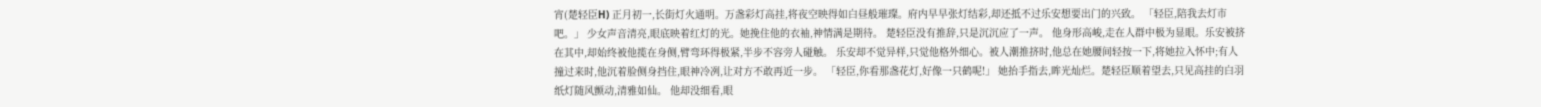宵(楚轻臣H) 正月初一,长街灯火通明。万盏彩灯高挂,将夜空映得如白昼般璀璨。府内早早张灯结彩,却还抵不过乐安想要出门的兴致。 「轻臣,陪我去灯市吧。」 少女声音清亮,眼底映着红灯的光。她挽住他的衣袖,神情满是期待。 楚轻臣没有推辞,只是沉沉应了一声。 他身形高峻,走在人群中极为显眼。乐安被挤在其中,却始终被他揽在身侧,臂弯环得极紧,半步不容旁人碰触。 乐安却不觉异样,只觉他格外细心。被人潮推挤时,他总在她腰间轻按一下,将她拉入怀中;有人撞过来时,他沉着脸侧身挡住,眼神冷冽,让对方不敢再近一步。 「轻臣,你看那盏花灯,好像一只鹤呢!」 她抬手指去,眸光灿烂。楚轻臣顺着望去,只见高挂的白羽纸灯随风颤动,清雅如仙。 他却没细看,眼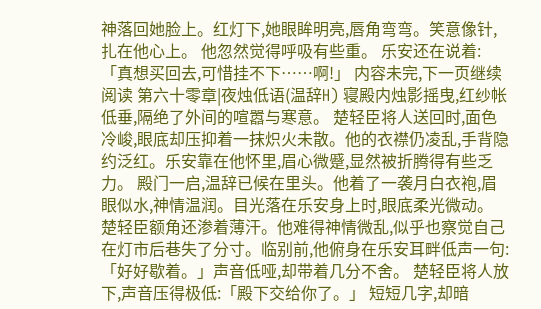神落回她脸上。红灯下,她眼眸明亮,唇角弯弯。笑意像针,扎在他心上。 他忽然觉得呼吸有些重。 乐安还在说着:「真想买回去,可惜挂不下……啊!」 内容未完,下一页继续阅读 第六十零章|夜烛低语(温辞H) 寝殿内烛影摇曳,红纱帐低垂,隔绝了外间的喧嚣与寒意。 楚轻臣将人送回时,面色冷峻,眼底却压抑着一抹炽火未散。他的衣襟仍凌乱,手背隐约泛红。乐安靠在他怀里,眉心微蹙,显然被折腾得有些乏力。 殿门一启,温辞已候在里头。他着了一袭月白衣袍,眉眼似水,神情温润。目光落在乐安身上时,眼底柔光微动。 楚轻臣额角还渗着薄汗。他难得神情微乱,似乎也察觉自己在灯市后巷失了分寸。临别前,他俯身在乐安耳畔低声一句:「好好歇着。」声音低哑,却带着几分不舍。 楚轻臣将人放下,声音压得极低:「殿下交给你了。」 短短几字,却暗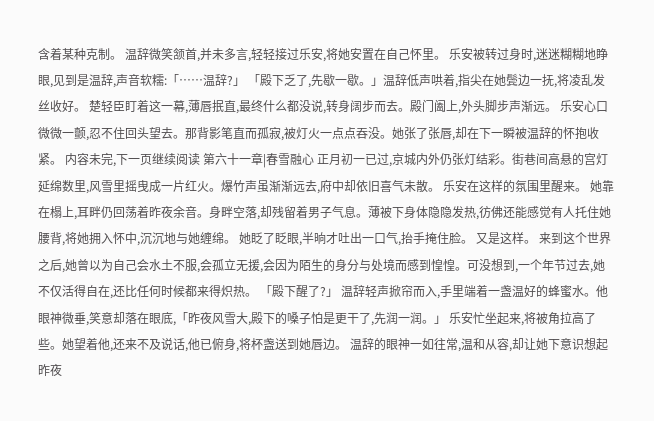含着某种克制。 温辞微笑颔首,并未多言,轻轻接过乐安,将她安置在自己怀里。 乐安被转过身时,迷迷糊糊地睁眼,见到是温辞,声音软糯:「……温辞?」 「殿下乏了,先歇一歇。」温辞低声哄着,指尖在她鬓边一抚,将凌乱发丝收好。 楚轻臣盯着这一幕,薄唇抿直,最终什么都没说,转身阔步而去。殿门阖上,外头脚步声渐远。 乐安心口微微一颤,忍不住回头望去。那背影笔直而孤寂,被灯火一点点吞没。她张了张唇,却在下一瞬被温辞的怀抱收紧。 内容未完,下一页继续阅读 第六十一章|春雪融心 正月初一已过,京城内外仍张灯结彩。街巷间高悬的宫灯延绵数里,风雪里摇曳成一片红火。爆竹声虽渐渐远去,府中却依旧喜气未散。 乐安在这样的氛围里醒来。 她靠在榻上,耳畔仍回荡着昨夜余音。身畔空落,却残留着男子气息。薄被下身体隐隐发热,彷佛还能感觉有人托住她腰背,将她拥入怀中,沉沉地与她缠绵。 她眨了眨眼,半晌才吐出一口气,抬手掩住脸。 又是这样。 来到这个世界之后,她曾以为自己会水土不服,会孤立无援,会因为陌生的身分与处境而感到惶惶。可没想到,一个年节过去,她不仅活得自在,还比任何时候都来得炽热。 「殿下醒了?」 温辞轻声掀帘而入,手里端着一盏温好的蜂蜜水。他眼神微垂,笑意却落在眼底,「昨夜风雪大,殿下的嗓子怕是更干了,先润一润。」 乐安忙坐起来,将被角拉高了些。她望着他,还来不及说话,他已俯身,将杯盏送到她唇边。 温辞的眼神一如往常,温和从容,却让她下意识想起昨夜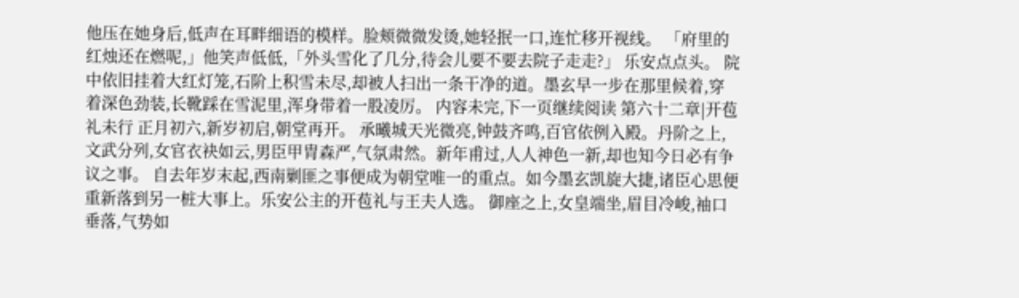他压在她身后,低声在耳畔细语的模样。脸颊微微发烫,她轻抿一口,连忙移开视线。 「府里的红烛还在燃呢,」他笑声低低,「外头雪化了几分,待会儿要不要去院子走走?」 乐安点点头。 院中依旧挂着大红灯笼,石阶上积雪未尽,却被人扫出一条干净的道。墨玄早一步在那里候着,穿着深色劲装,长靴踩在雪泥里,浑身带着一股凌厉。 内容未完,下一页继续阅读 第六十二章|开苞礼未行 正月初六,新岁初启,朝堂再开。 承曦城天光微亮,钟鼓齐鸣,百官依例入殿。丹阶之上,文武分列,女官衣袂如云,男臣甲胄森严,气氛肃然。新年甫过,人人神色一新,却也知今日必有争议之事。 自去年岁末起,西南剿匪之事便成为朝堂唯一的重点。如今墨玄凯旋大捷,诸臣心思便重新落到另一桩大事上。乐安公主的开苞礼与王夫人选。 御座之上,女皇端坐,眉目冷峻,袖口垂落,气势如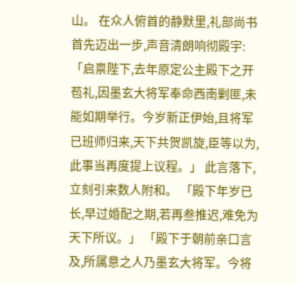山。 在众人俯首的静默里,礼部尚书首先迈出一步,声音清朗响彻殿宇:「启禀陛下,去年原定公主殿下之开苞礼,因墨玄大将军奉命西南剿匪,未能如期举行。今岁新正伊始,且将军已班师归来,天下共贺凯旋,臣等以为,此事当再度提上议程。」 此言落下,立刻引来数人附和。 「殿下年岁已长,早过婚配之期,若再叁推迟,难免为天下所议。」 「殿下于朝前亲口言及,所属意之人乃墨玄大将军。今将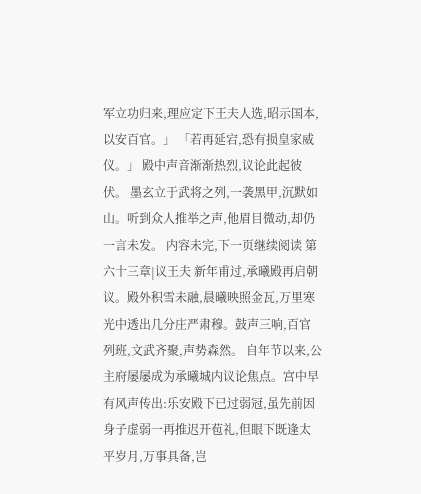军立功归来,理应定下王夫人选,昭示国本,以安百官。」 「若再延宕,恐有损皇家威仪。」 殿中声音渐渐热烈,议论此起彼伏。 墨玄立于武将之列,一袭黑甲,沉默如山。听到众人推举之声,他眉目微动,却仍一言未发。 内容未完,下一页继续阅读 第六十三章|议王夫 新年甫过,承曦殿再启朝议。殿外积雪未融,晨曦映照金瓦,万里寒光中透出几分庄严肃穆。鼓声三响,百官列班,文武齐聚,声势森然。 自年节以来,公主府屡屡成为承曦城内议论焦点。宫中早有风声传出:乐安殿下已过弱冠,虽先前因身子虚弱一再推迟开苞礼,但眼下既逢太平岁月,万事具备,岂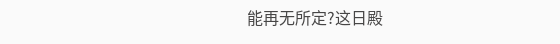能再无所定?这日殿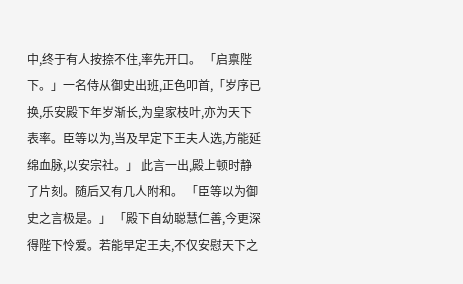中,终于有人按捺不住,率先开口。 「启禀陛下。」一名侍从御史出班,正色叩首,「岁序已换,乐安殿下年岁渐长,为皇家枝叶,亦为天下表率。臣等以为,当及早定下王夫人选,方能延绵血脉,以安宗社。」 此言一出,殿上顿时静了片刻。随后又有几人附和。 「臣等以为御史之言极是。」 「殿下自幼聪慧仁善,今更深得陛下怜爱。若能早定王夫,不仅安慰天下之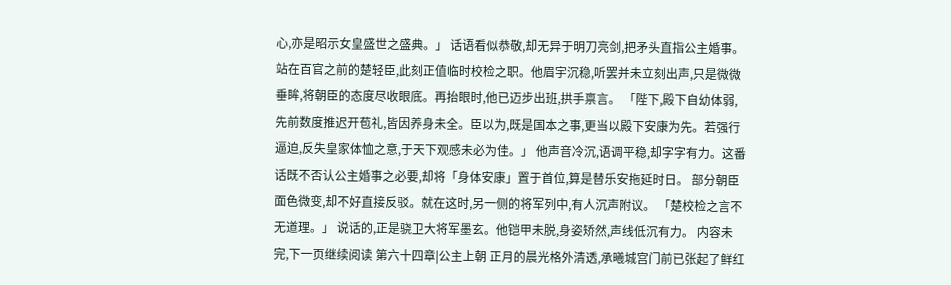心,亦是昭示女皇盛世之盛典。」 话语看似恭敬,却无异于明刀亮剑,把矛头直指公主婚事。 站在百官之前的楚轻臣,此刻正值临时校检之职。他眉宇沉稳,听罢并未立刻出声,只是微微垂眸,将朝臣的态度尽收眼底。再抬眼时,他已迈步出班,拱手禀言。 「陛下,殿下自幼体弱,先前数度推迟开苞礼,皆因养身未全。臣以为,既是国本之事,更当以殿下安康为先。若强行逼迫,反失皇家体恤之意,于天下观感未必为佳。」 他声音冷沉,语调平稳,却字字有力。这番话既不否认公主婚事之必要,却将「身体安康」置于首位,算是替乐安拖延时日。 部分朝臣面色微变,却不好直接反驳。就在这时,另一侧的将军列中,有人沉声附议。 「楚校检之言不无道理。」 说话的,正是骁卫大将军墨玄。他铠甲未脱,身姿矫然,声线低沉有力。 内容未完,下一页继续阅读 第六十四章|公主上朝 正月的晨光格外清透,承曦城宫门前已张起了鲜红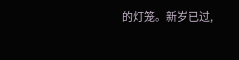的灯笼。新岁已过,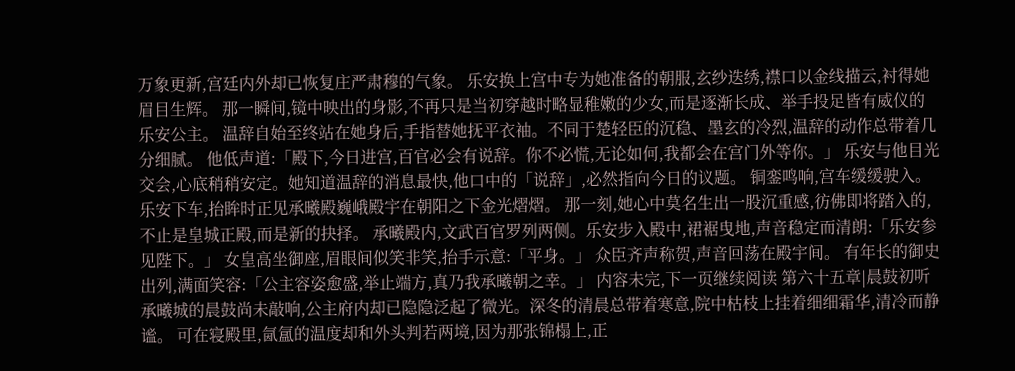万象更新,宫廷内外却已恢复庄严肃穆的气象。 乐安换上宫中专为她准备的朝服,玄纱迭绣,襟口以金线描云,衬得她眉目生辉。 那一瞬间,镜中映出的身影,不再只是当初穿越时略显稚嫩的少女,而是逐渐长成、举手投足皆有威仪的乐安公主。 温辞自始至终站在她身后,手指替她抚平衣袖。不同于楚轻臣的沉稳、墨玄的冷烈,温辞的动作总带着几分细腻。 他低声道:「殿下,今日进宫,百官必会有说辞。你不必慌,无论如何,我都会在宫门外等你。」 乐安与他目光交会,心底稍稍安定。她知道温辞的消息最快,他口中的「说辞」,必然指向今日的议题。 铜銮鸣响,宫车缓缓驶入。乐安下车,抬眸时正见承曦殿巍峨殿宇在朝阳之下金光熠熠。 那一刻,她心中莫名生出一股沉重感,彷佛即将踏入的,不止是皇城正殿,而是新的抉择。 承曦殿内,文武百官罗列两侧。乐安步入殿中,裙裾曳地,声音稳定而清朗:「乐安参见陛下。」 女皇高坐御座,眉眼间似笑非笑,抬手示意:「平身。」 众臣齐声称贺,声音回荡在殿宇间。 有年长的御史出列,满面笑容:「公主容姿愈盛,举止端方,真乃我承曦朝之幸。」 内容未完,下一页继续阅读 第六十五章|晨鼓初听 承曦城的晨鼓尚未敲响,公主府内却已隐隐泛起了微光。深冬的清晨总带着寒意,院中枯枝上挂着细细霜华,清冷而静谧。 可在寝殿里,氤氲的温度却和外头判若两境,因为那张锦榻上,正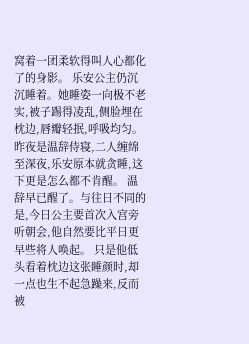窝着一团柔软得叫人心都化了的身影。 乐安公主仍沉沉睡着。她睡姿一向极不老实,被子踢得凌乱,侧脸埋在枕边,唇瓣轻抿,呼吸均匀。昨夜是温辞侍寝,二人缠绵至深夜,乐安原本就贪睡,这下更是怎么都不肯醒。 温辞早已醒了。与往日不同的是,今日公主要首次入宫旁听朝会,他自然要比平日更早些将人唤起。 只是他低头看着枕边这张睡颜时,却一点也生不起急躁来,反而被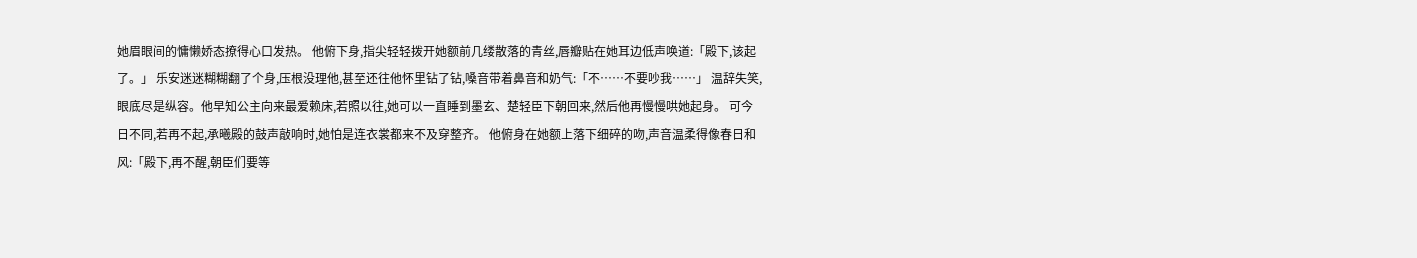她眉眼间的慵懒娇态撩得心口发热。 他俯下身,指尖轻轻拨开她额前几缕散落的青丝,唇瓣贴在她耳边低声唤道:「殿下,该起了。」 乐安迷迷糊糊翻了个身,压根没理他,甚至还往他怀里钻了钻,嗓音带着鼻音和奶气:「不……不要吵我……」 温辞失笑,眼底尽是纵容。他早知公主向来最爱赖床,若照以往,她可以一直睡到墨玄、楚轻臣下朝回来,然后他再慢慢哄她起身。 可今日不同,若再不起,承曦殿的鼓声敲响时,她怕是连衣裳都来不及穿整齐。 他俯身在她额上落下细碎的吻,声音温柔得像春日和风:「殿下,再不醒,朝臣们要等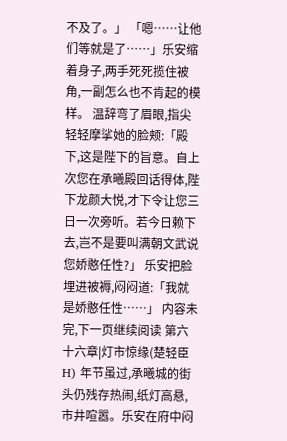不及了。」 「嗯……让他们等就是了……」乐安缩着身子,两手死死揽住被角,一副怎么也不肯起的模样。 温辞弯了眉眼,指尖轻轻摩挲她的脸颊:「殿下,这是陛下的旨意。自上次您在承曦殿回话得体,陛下龙颜大悦,才下令让您三日一次旁听。若今日赖下去,岂不是要叫满朝文武说您娇憨任性?」 乐安把脸埋进被褥,闷闷道:「我就是娇憨任性……」 内容未完,下一页继续阅读 第六十六章|灯市惊缘(楚轻臣H) 年节虽过,承曦城的街头仍残存热闹,纸灯高悬,市井喧嚣。乐安在府中闷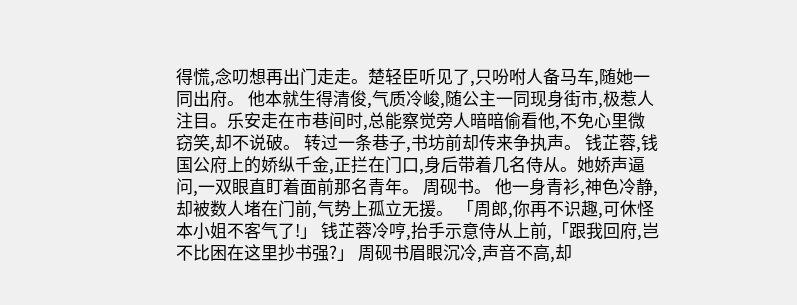得慌,念叨想再出门走走。楚轻臣听见了,只吩咐人备马车,随她一同出府。 他本就生得清俊,气质冷峻,随公主一同现身街市,极惹人注目。乐安走在市巷间时,总能察觉旁人暗暗偷看他,不免心里微窃笑,却不说破。 转过一条巷子,书坊前却传来争执声。 钱芷蓉,钱国公府上的娇纵千金,正拦在门口,身后带着几名侍从。她娇声逼问,一双眼直盯着面前那名青年。 周砚书。 他一身青衫,神色冷静,却被数人堵在门前,气势上孤立无援。 「周郎,你再不识趣,可休怪本小姐不客气了!」 钱芷蓉冷哼,抬手示意侍从上前,「跟我回府,岂不比困在这里抄书强?」 周砚书眉眼沉冷,声音不高,却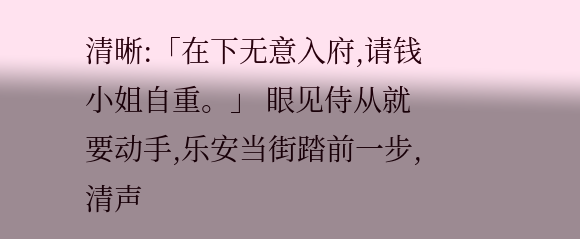清晰:「在下无意入府,请钱小姐自重。」 眼见侍从就要动手,乐安当街踏前一步,清声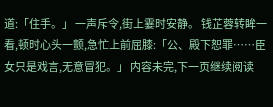道:「住手。」 一声斥令,街上霎时安静。 钱芷蓉转眸一看,顿时心头一颤,急忙上前屈膝:「公、殿下恕罪……臣女只是戏言,无意冒犯。」 内容未完,下一页继续阅读